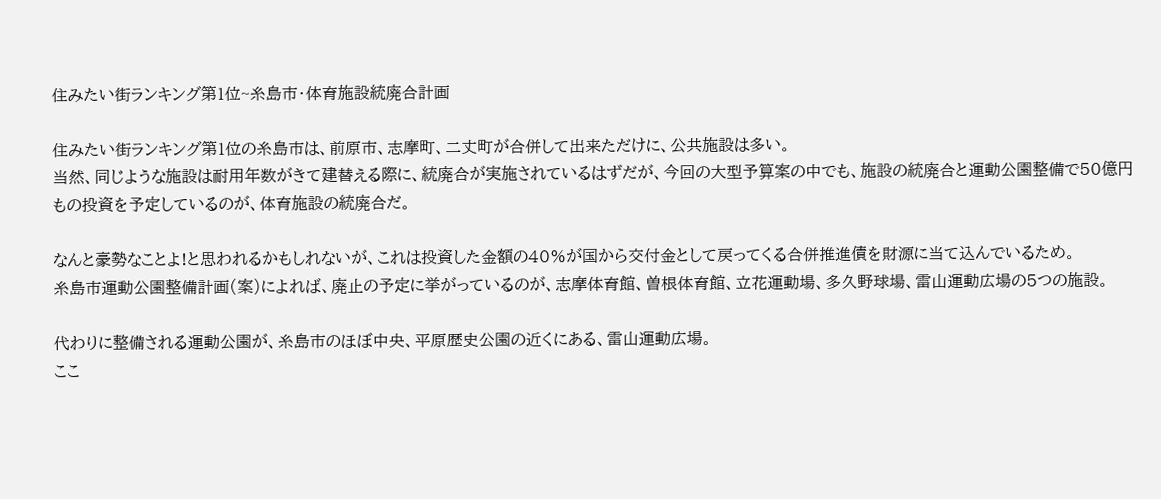住みたい街ランキング第1位~糸島市・体育施設統廃合計画

住みたい街ランキング第1位の糸島市は、前原市、志摩町、二丈町が合併して出来ただけに、公共施設は多い。
当然、同じような施設は耐用年数がきて建替える際に、統廃合が実施されているはずだが、今回の大型予算案の中でも、施設の統廃合と運動公園整備で50億円もの投資を予定しているのが、体育施設の統廃合だ。

なんと豪勢なことよ!と思われるかもしれないが、これは投資した金額の40%が国から交付金として戻ってくる合併推進債を財源に当て込んでいるため。
糸島市運動公園整備計画(案)によれば、廃止の予定に挙がっているのが、志摩体育館、曽根体育館、立花運動場、多久野球場、雷山運動広場の5つの施設。

代わりに整備される運動公園が、糸島市のほぼ中央、平原歴史公園の近くにある、雷山運動広場。
ここ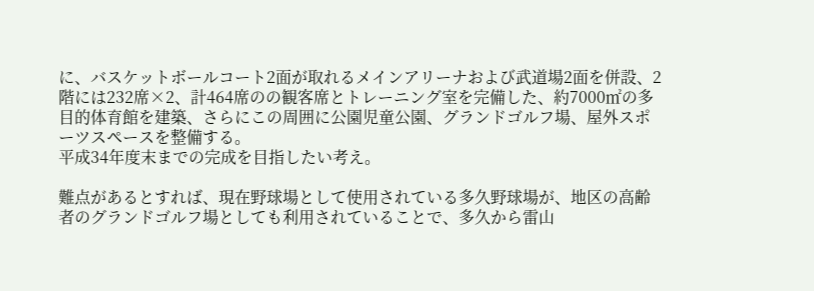に、バスケットボールコート2面が取れるメインアリーナおよび武道場2面を併設、2階には232席×2、計464席のの観客席とトレーニング室を完備した、約7000㎡の多目的体育館を建築、さらにこの周囲に公園児童公園、グランドゴルフ場、屋外スポーツスペースを整備する。
平成34年度末までの完成を目指したい考え。

難点があるとすれば、現在野球場として使用されている多久野球場が、地区の高齢者のグランドゴルフ場としても利用されていることで、多久から雷山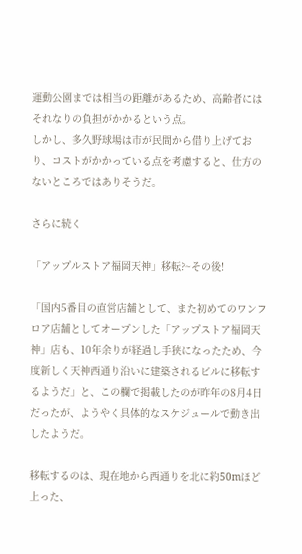運動公園までは相当の距離があるため、高齢者にはそれなりの負担がかかるという点。
しかし、多久野球場は市が民間から借り上げており、コストがかかっている点を考慮すると、仕方のないところではありそうだ。

さらに続く

「アップルストア福岡天神」移転?~その後!

「国内5番目の直営店舗として、また初めてのワンフロア店舗としてオープンした「アップストア福岡天神」店も、10年余りが経過し手狭になったため、今度新しく天神西通り沿いに建築されるビルに移転するようだ」と、この欄で掲載したのが昨年の8月4日だったが、ようやく具体的なスケジュールで動き出したようだ。

移転するのは、現在地から西通りを北に約50mほど上った、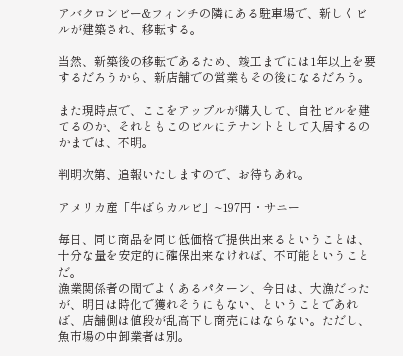アバクロンビー&フィンチの隣にある駐車場で、新しくビルが建築され、移転する。

当然、新築後の移転であるため、竣工までには1年以上を要するだろうから、新店舗での営業もその後になるだろう。

また現時点で、ここをアップルが購入して、自社ビルを建てるのか、それともこのビルにテナントとして入居するのかまでは、不明。

判明次第、追報いたしますので、お待ちあれ。

アメリカ産「牛ばらカルビ」~197円・サニー

毎日、同じ商品を同じ低価格で提供出来るということは、十分な量を安定的に確保出来なければ、不可能ということだ。
漁業関係者の間でよくあるパターン、今日は、大漁だったが、明日は時化で獲れそうにもない、ということであれば、店舗側は値段が乱高下し商売にはならない。ただし、魚市場の中卸業者は別。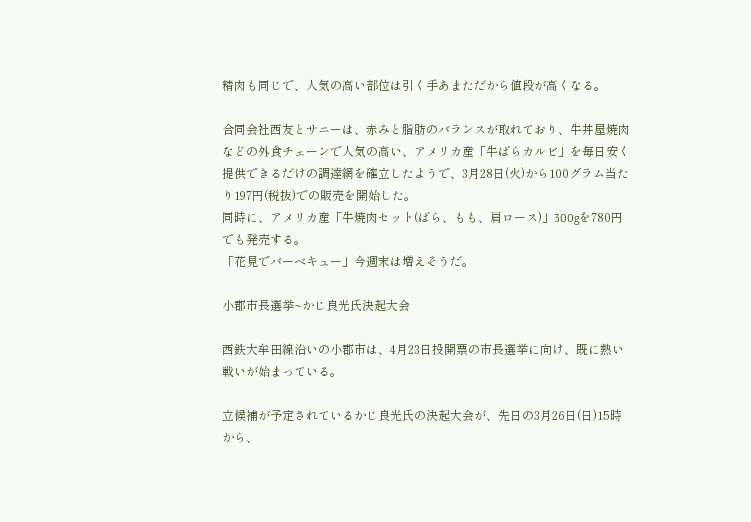精肉も同じで、人気の高い部位は引く手あまただから値段が高くなる。

合同会社西友とサニーは、赤みと脂肪のバランスが取れており、牛丼屋焼肉などの外食チェーンで人気の高い、アメリカ産「牛ばらカルビ」を毎日安く提供できるだけの調達網を確立したようで、3月28日(火)から100グラム当たり197円(税抜)での販売を開始した。
同時に、アメリカ産「牛焼肉セット(ばら、もも、肩ロース)」300gを780円でも発売する。
「花見でバーベキュー」今週末は増えそうだ。

小郡市長選挙~かじ良光氏決起大会

西鉄大牟田線沿いの小郡市は、4月23日投開票の市長選挙に向け、既に熱い戦いが始まっている。

立候補が予定されているかじ良光氏の決起大会が、先日の3月26日(日)15時から、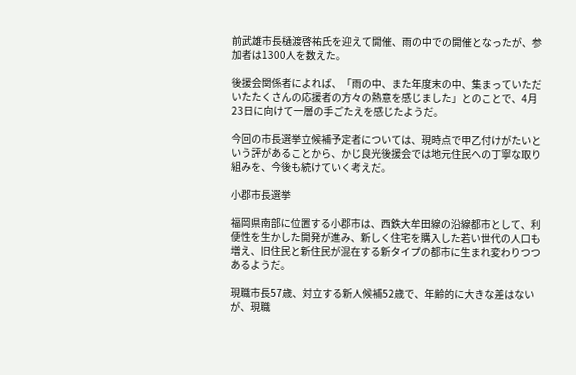前武雄市長樋渡啓祐氏を迎えて開催、雨の中での開催となったが、参加者は1300人を数えた。

後援会関係者によれば、「雨の中、また年度末の中、集まっていただいたたくさんの応援者の方々の熱意を感じました」とのことで、4月23日に向けて一層の手ごたえを感じたようだ。

今回の市長選挙立候補予定者については、現時点で甲乙付けがたいという評があることから、かじ良光後援会では地元住民への丁寧な取り組みを、今後も続けていく考えだ。

小郡市長選挙

福岡県南部に位置する小郡市は、西鉄大牟田線の沿線都市として、利便性を生かした開発が進み、新しく住宅を購入した若い世代の人口も増え、旧住民と新住民が混在する新タイプの都市に生まれ変わりつつあるようだ。

現職市長57歳、対立する新人候補52歳で、年齢的に大きな差はないが、現職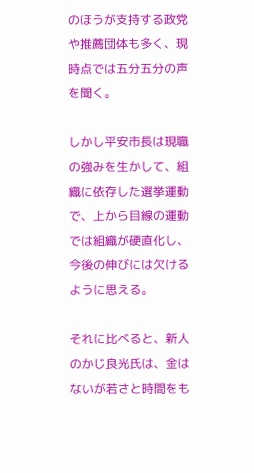のほうが支持する政党や推薦団体も多く、現時点では五分五分の声を聞く。

しかし平安市長は現職の強みを生かして、組織に依存した選挙運動で、上から目線の運動では組織が硬直化し、今後の伸びには欠けるように思える。

それに比べると、新人のかじ良光氏は、金はないが若さと時間をも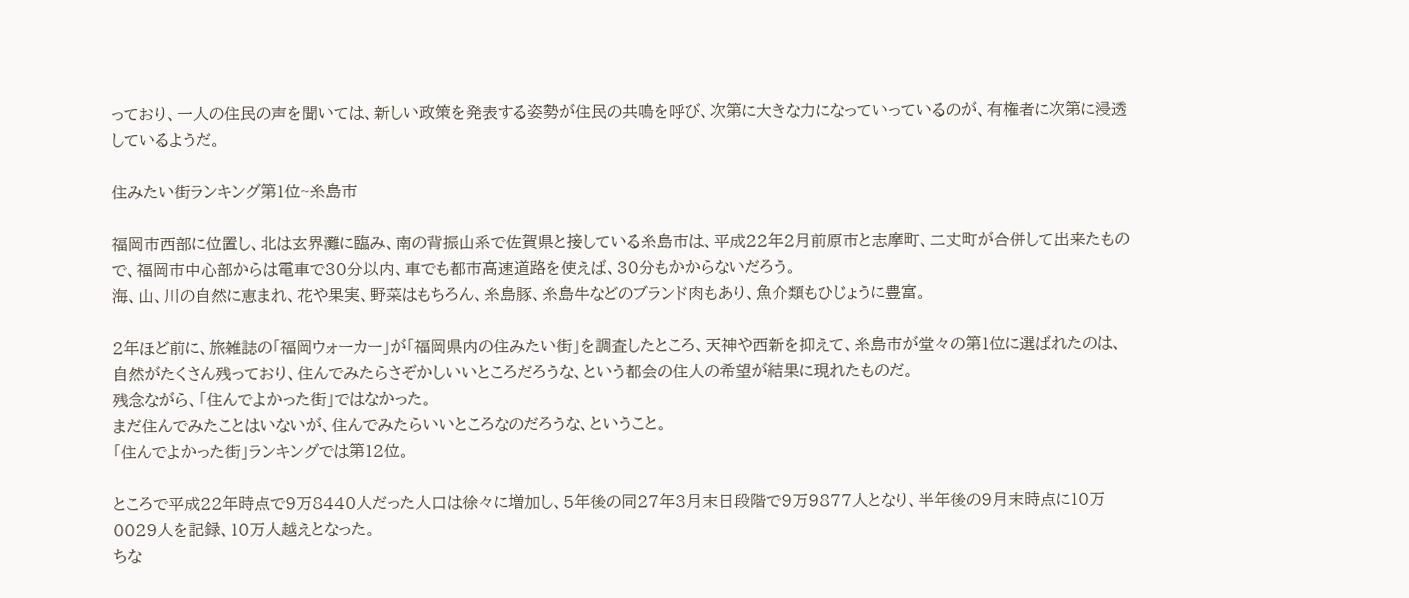っており、一人の住民の声を聞いては、新しい政策を発表する姿勢が住民の共鳴を呼び、次第に大きな力になっていっているのが、有権者に次第に浸透しているようだ。

住みたい街ランキング第1位~糸島市

福岡市西部に位置し、北は玄界灘に臨み、南の背振山系で佐賀県と接している糸島市は、平成22年2月前原市と志摩町、二丈町が合併して出来たもので、福岡市中心部からは電車で30分以内、車でも都市高速道路を使えば、30分もかからないだろう。
海、山、川の自然に恵まれ、花や果実、野菜はもちろん、糸島豚、糸島牛などのブランド肉もあり、魚介類もひじょうに豊富。

2年ほど前に、旅雑誌の「福岡ウォーカー」が「福岡県内の住みたい街」を調査したところ、天神や西新を抑えて、糸島市が堂々の第1位に選ばれたのは、自然がたくさん残っており、住んでみたらさぞかしいいところだろうな、という都会の住人の希望が結果に現れたものだ。
残念ながら、「住んでよかった街」ではなかった。
まだ住んでみたことはいないが、住んでみたらいいところなのだろうな、ということ。
「住んでよかった街」ランキングでは第12位。

ところで平成22年時点で9万8440人だった人口は徐々に増加し、5年後の同27年3月末日段階で9万9877人となり、半年後の9月末時点に10万0029人を記録、10万人越えとなった。
ちな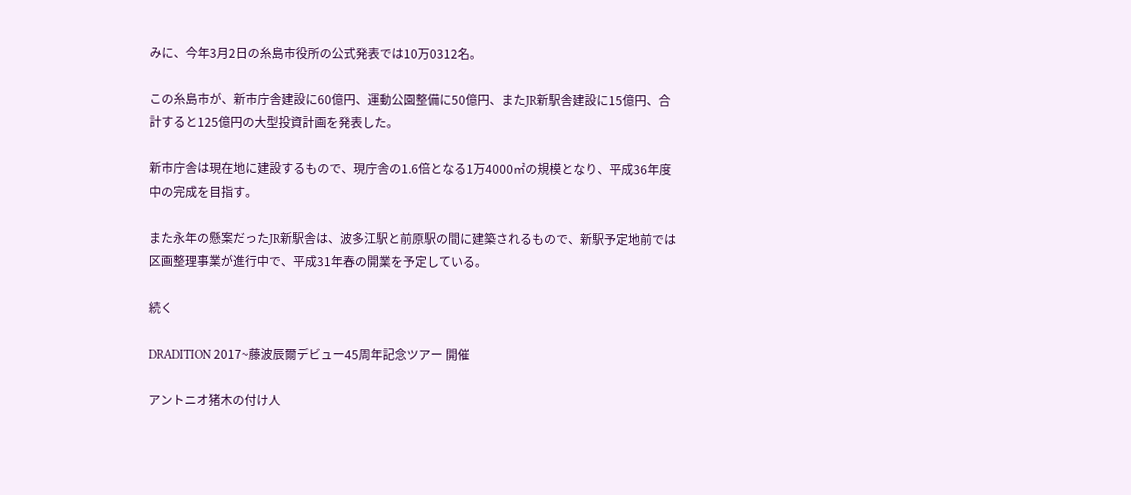みに、今年3月2日の糸島市役所の公式発表では10万0312名。

この糸島市が、新市庁舎建設に60億円、運動公園整備に50億円、またJR新駅舎建設に15億円、合計すると125億円の大型投資計画を発表した。

新市庁舎は現在地に建設するもので、現庁舎の1.6倍となる1万4000㎡の規模となり、平成36年度中の完成を目指す。

また永年の懸案だったJR新駅舎は、波多江駅と前原駅の間に建築されるもので、新駅予定地前では区画整理事業が進行中で、平成31年春の開業を予定している。

続く

DRADITION 2017~藤波辰爾デビュー45周年記念ツアー 開催

アントニオ猪木の付け人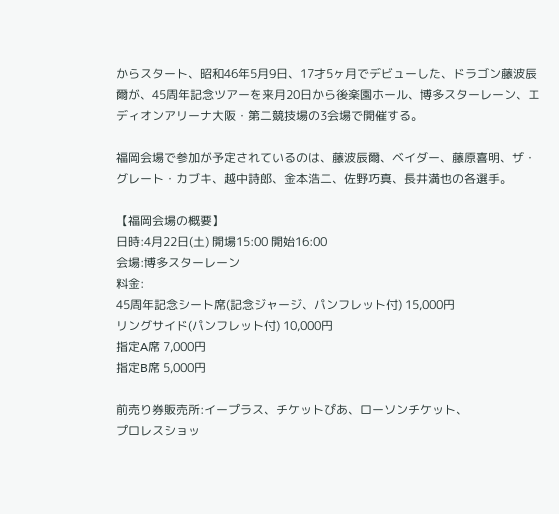からスタート、昭和46年5月9日、17才5ヶ月でデビューした、ドラゴン藤波辰爾が、45周年記念ツアーを来月20日から後楽園ホール、博多スターレーン、エディオンアリーナ大阪・第二競技場の3会場で開催する。

福岡会場で参加が予定されているのは、藤波辰爾、ベイダー、藤原喜明、ザ・グレート・カブキ、越中詩郎、金本浩二、佐野巧真、長井満也の各選手。

【福岡会場の概要】
日時:4月22日(土) 開場15:00 開始16:00
会場:博多スターレーン
料金:
45周年記念シート席(記念ジャージ、パンフレット付) 15,000円
リングサイド(パンフレット付) 10,000円
指定A席 7,000円
指定B席 5,000円

前売り券販売所:イープラス、チケットぴあ、ローソンチケット、
プロレスショッ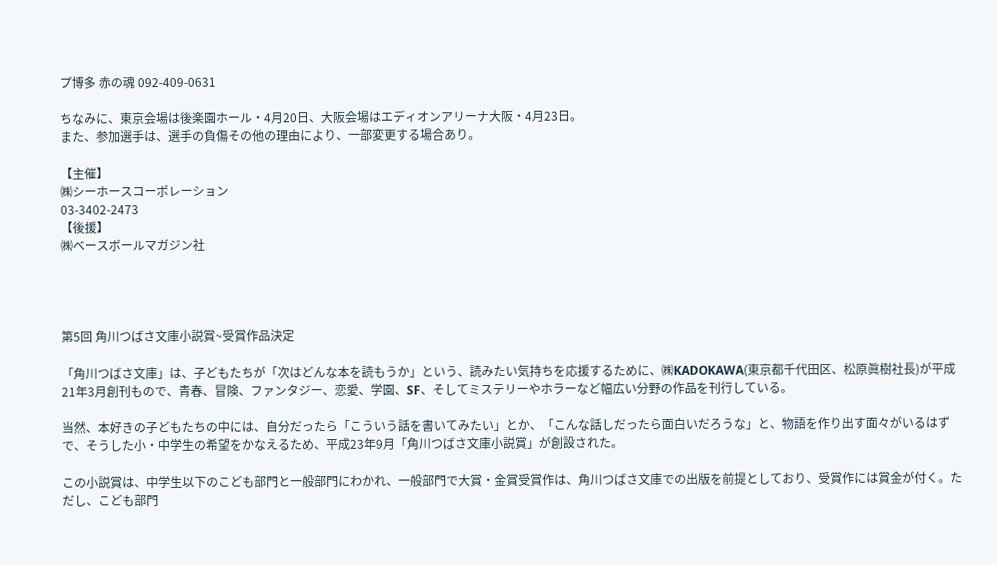プ博多 赤の魂 092-409-0631

ちなみに、東京会場は後楽園ホール・4月20日、大阪会場はエディオンアリーナ大阪・4月23日。
また、参加選手は、選手の負傷その他の理由により、一部変更する場合あり。

【主催】
㈱シーホースコーポレーション
03-3402-2473
【後援】
㈱ベースボールマガジン社




第5回 角川つばさ文庫小説賞~受賞作品決定

「角川つばさ文庫」は、子どもたちが「次はどんな本を読もうか」という、読みたい気持ちを応援するために、㈱KADOKAWA(東京都千代田区、松原眞樹社長)が平成21年3月創刊もので、青春、冒険、ファンタジー、恋愛、学園、SF、そしてミステリーやホラーなど幅広い分野の作品を刊行している。

当然、本好きの子どもたちの中には、自分だったら「こういう話を書いてみたい」とか、「こんな話しだったら面白いだろうな」と、物語を作り出す面々がいるはずで、そうした小・中学生の希望をかなえるため、平成23年9月「角川つばさ文庫小説賞」が創設された。

この小説賞は、中学生以下のこども部門と一般部門にわかれ、一般部門で大賞・金賞受賞作は、角川つばさ文庫での出版を前提としており、受賞作には賞金が付く。ただし、こども部門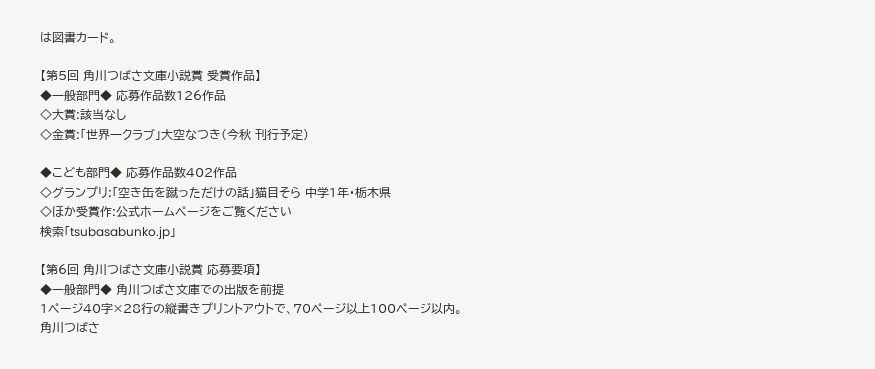は図書カード。

【第5回 角川つばさ文庫小説賞 受賞作品】
◆一般部門◆ 応募作品数126作品
◇大賞:該当なし
◇金賞:「世界一クラブ」大空なつき(今秋 刊行予定)

◆こども部門◆ 応募作品数402作品
◇グランプリ:「空き缶を蹴っただけの話」猫目そら 中学1年・栃木県
◇ほか受賞作:公式ホームページをご覧ください
検索「tsubasabunko.jp」

【第6回 角川つばさ文庫小説賞 応募要項】
◆一般部門◆ 角川つばさ文庫での出版を前提
1ページ40字×28行の縦書きプリントアウトで、70ページ以上100ページ以内。
角川つばさ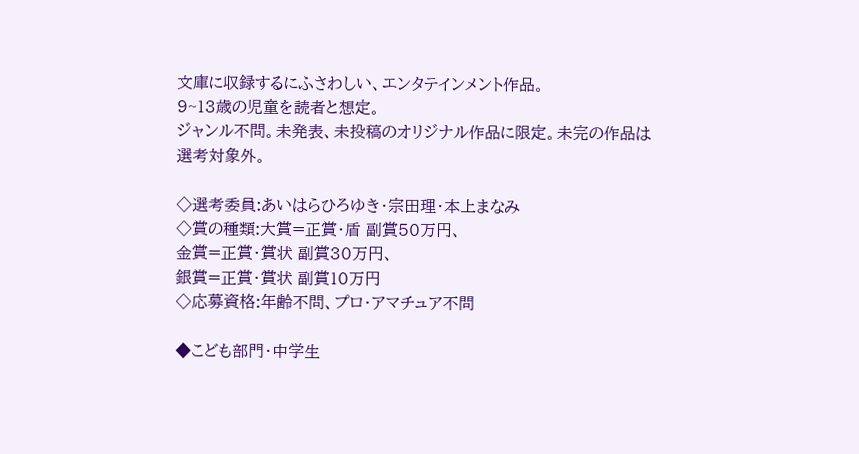文庫に収録するにふさわしい、エンタテインメント作品。
9~13歳の児童を読者と想定。
ジャンル不問。未発表、未投稿のオリジナル作品に限定。未完の作品は選考対象外。

◇選考委員:あいはらひろゆき・宗田理・本上まなみ
◇賞の種類:大賞=正賞・盾 副賞50万円、
金賞=正賞・賞状 副賞30万円、
銀賞=正賞・賞状 副賞10万円
◇応募資格:年齢不問、プロ・アマチュア不問

◆こども部門・中学生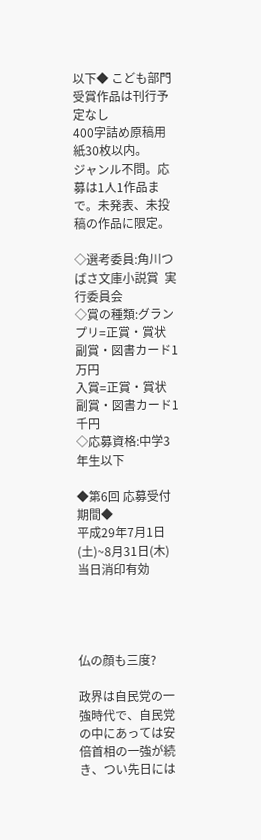以下◆ こども部門受賞作品は刊行予定なし
400字詰め原稿用紙30枚以内。
ジャンル不問。応募は1人1作品まで。未発表、未投稿の作品に限定。

◇選考委員:角川つばさ文庫小説賞  実行委員会
◇賞の種類:グランプリ=正賞・賞状 副賞・図書カード1万円
入賞=正賞・賞状 副賞・図書カード1千円
◇応募資格:中学3年生以下

◆第6回 応募受付期間◆
平成29年7月1日(土)~8月31日(木) 当日消印有効




仏の顔も三度?

政界は自民党の一強時代で、自民党の中にあっては安倍首相の一強が続き、つい先日には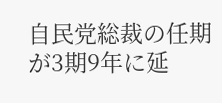自民党総裁の任期が3期9年に延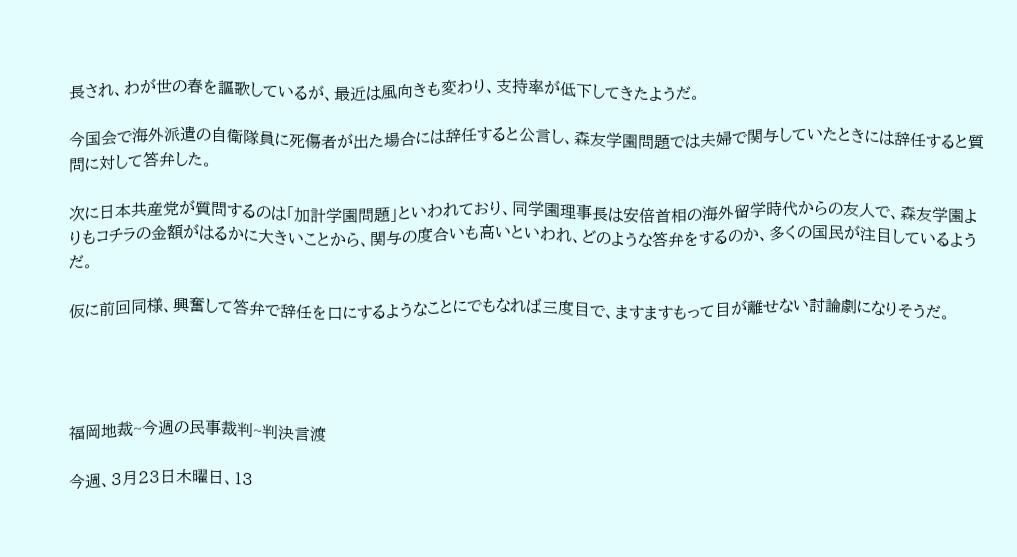長され、わが世の春を謳歌しているが、最近は風向きも変わり、支持率が低下してきたようだ。

今国会で海外派遣の自衛隊員に死傷者が出た場合には辞任すると公言し、森友学園問題では夫婦で関与していたときには辞任すると質問に対して答弁した。

次に日本共産党が質問するのは「加計学園問題」といわれており、同学園理事長は安倍首相の海外留学時代からの友人で、森友学園よりもコチラの金額がはるかに大きいことから、関与の度合いも高いといわれ、どのような答弁をするのか、多くの国民が注目しているようだ。

仮に前回同様、興奮して答弁で辞任を口にするようなことにでもなれば三度目で、ますますもって目が離せない討論劇になりそうだ。




福岡地裁~今週の民事裁判~判決言渡

今週、3月23日木曜日、13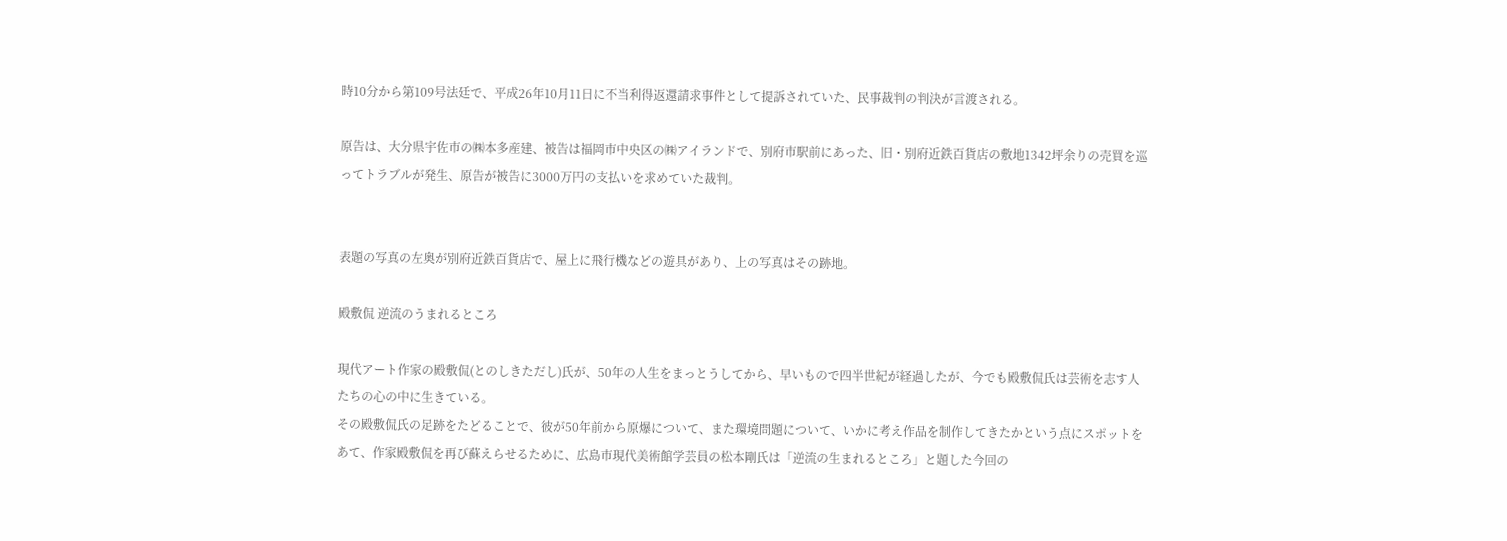時10分から第109号法廷で、平成26年10月11日に不当利得返還請求事件として提訴されていた、民事裁判の判決が言渡される。

原告は、大分県宇佐市の㈱本多産建、被告は福岡市中央区の㈱アイランドで、別府市駅前にあった、旧・別府近鉄百貨店の敷地1342坪余りの売買を巡ってトラブルが発生、原告が被告に3000万円の支払いを求めていた裁判。


表題の写真の左奥が別府近鉄百貨店で、屋上に飛行機などの遊具があり、上の写真はその跡地。

殿敷侃 逆流のうまれるところ

現代アート作家の殿敷侃(とのしきただし)氏が、50年の人生をまっとうしてから、早いもので四半世紀が経過したが、今でも殿敷侃氏は芸術を志す人たちの心の中に生きている。
その殿敷侃氏の足跡をたどることで、彼が50年前から原爆について、また環境問題について、いかに考え作品を制作してきたかという点にスポットをあて、作家殿敷侃を再び蘇えらせるために、広島市現代美術館学芸員の松本剛氏は「逆流の生まれるところ」と題した今回の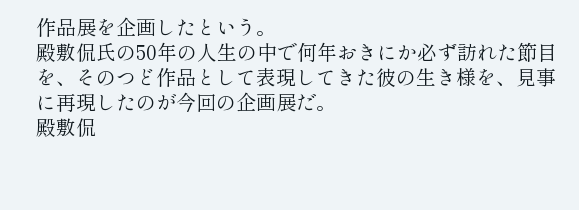作品展を企画したという。
殿敷侃氏の50年の人生の中で何年おきにか必ず訪れた節目を、そのつど作品として表現してきた彼の生き様を、見事に再現したのが今回の企画展だ。
殿敷侃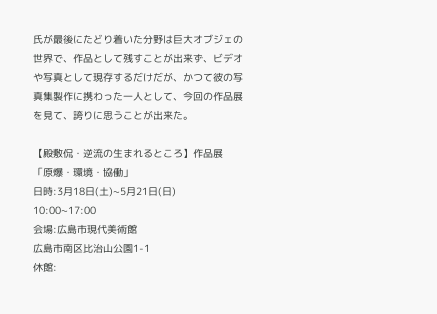氏が最後にたどり着いた分野は巨大オブジェの世界で、作品として残すことが出来ず、ビデオや写真として現存するだけだが、かつて彼の写真集製作に携わった一人として、今回の作品展を見て、誇りに思うことが出来た。

【殿敷侃・逆流の生まれるところ】作品展
「原爆・環境・協働」
日時:3月18日(土)~5月21日(日)
10:00~17:00
会場:広島市現代美術館
広島市南区比治山公園1-1
休館: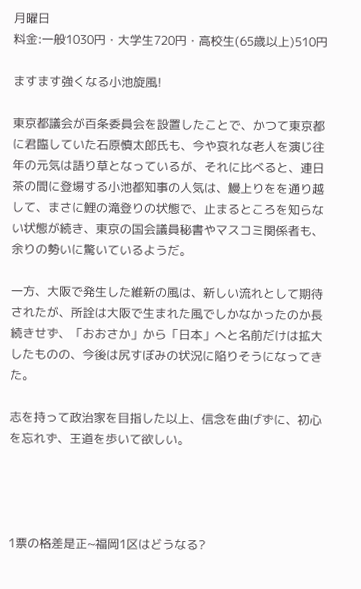月曜日
料金:一般1030円・大学生720円・高校生(65歳以上)510円

ますます強くなる小池旋風!

東京都議会が百条委員会を設置したことで、かつて東京都に君臨していた石原慎太郎氏も、今や哀れな老人を演じ往年の元気は語り草となっているが、それに比べると、連日茶の間に登場する小池都知事の人気は、鰻上りをを通り越して、まさに鯉の滝登りの状態で、止まるところを知らない状態が続き、東京の国会議員秘書やマスコミ関係者も、余りの勢いに驚いているようだ。

一方、大阪で発生した維新の風は、新しい流れとして期待されたが、所詮は大阪で生まれた風でしかなかったのか長続きせず、「おおさか」から「日本」へと名前だけは拡大したものの、今後は尻すぼみの状況に陥りそうになってきた。

志を持って政治家を目指した以上、信念を曲げずに、初心を忘れず、王道を歩いて欲しい。




1票の格差是正~福岡1区はどうなる?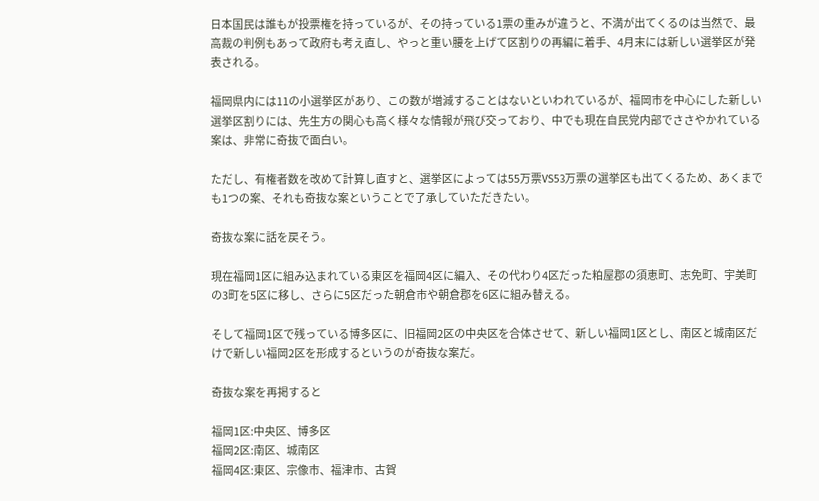日本国民は誰もが投票権を持っているが、その持っている1票の重みが違うと、不満が出てくるのは当然で、最高裁の判例もあって政府も考え直し、やっと重い腰を上げて区割りの再編に着手、4月末には新しい選挙区が発表される。

福岡県内には11の小選挙区があり、この数が増減することはないといわれているが、福岡市を中心にした新しい選挙区割りには、先生方の関心も高く様々な情報が飛び交っており、中でも現在自民党内部でささやかれている案は、非常に奇抜で面白い。

ただし、有権者数を改めて計算し直すと、選挙区によっては55万票VS53万票の選挙区も出てくるため、あくまでも1つの案、それも奇抜な案ということで了承していただきたい。

奇抜な案に話を戻そう。

現在福岡1区に組み込まれている東区を福岡4区に編入、その代わり4区だった粕屋郡の須恵町、志免町、宇美町の3町を5区に移し、さらに5区だった朝倉市や朝倉郡を6区に組み替える。

そして福岡1区で残っている博多区に、旧福岡2区の中央区を合体させて、新しい福岡1区とし、南区と城南区だけで新しい福岡2区を形成するというのが奇抜な案だ。

奇抜な案を再掲すると

福岡1区:中央区、博多区
福岡2区:南区、城南区
福岡4区:東区、宗像市、福津市、古賀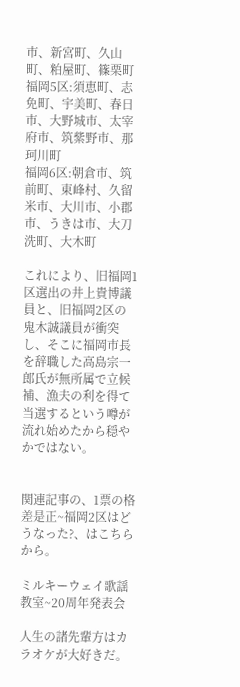市、新宮町、久山町、粕屋町、篠栗町
福岡5区:須恵町、志免町、宇美町、春日市、大野城市、太宰府市、筑紫野市、那珂川町
福岡6区:朝倉市、筑前町、東峰村、久留米市、大川市、小郡市、うきは市、大刀洗町、大木町

これにより、旧福岡1区選出の井上貴博議員と、旧福岡2区の鬼木誠議員が衝突し、そこに福岡市長を辞職した高島宗一郎氏が無所属で立候補、漁夫の利を得て当選するという噂が流れ始めたから穏やかではない。


関連記事の、1票の格差是正~福岡2区はどうなった?、はこちらから。

ミルキーウェイ歌謡教室~20周年発表会

人生の諸先輩方はカラオケが大好きだ。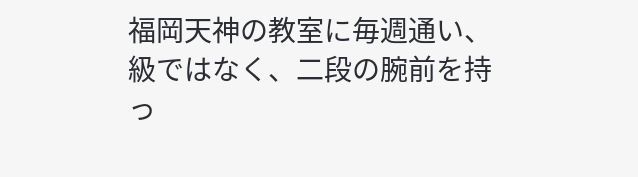福岡天神の教室に毎週通い、級ではなく、二段の腕前を持っ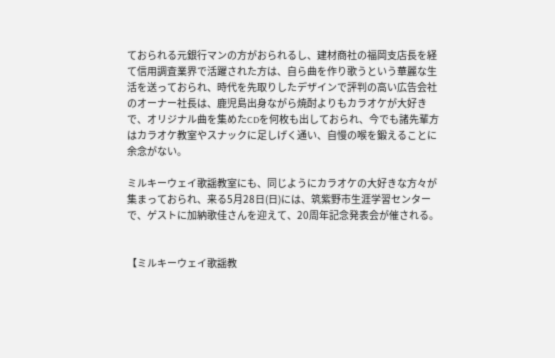ておられる元銀行マンの方がおられるし、建材商社の福岡支店長を経て信用調査業界で活躍された方は、自ら曲を作り歌うという華麗な生活を送っておられ、時代を先取りしたデザインで評判の高い広告会社のオーナー社長は、鹿児島出身ながら焼酎よりもカラオケが大好きで、オリジナル曲を集めたCDを何枚も出しておられ、今でも諸先輩方はカラオケ教室やスナックに足しげく通い、自慢の喉を鍛えることに余念がない。

ミルキーウェイ歌謡教室にも、同じようにカラオケの大好きな方々が集まっておられ、来る5月28日(日)には、筑紫野市生涯学習センターで、ゲストに加納歌佳さんを迎えて、20周年記念発表会が催される。


【ミルキーウェイ歌謡教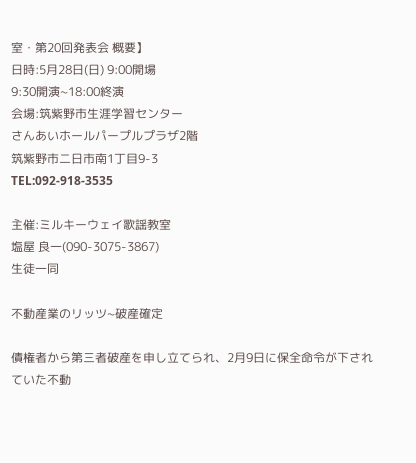室・第20回発表会 概要】
日時:5月28日(日) 9:00開場
9:30開演~18:00終演
会場:筑紫野市生涯学習センター
さんあいホールパープルプラザ2階
筑紫野市二日市南1丁目9-3
TEL:092-918-3535

主催:ミルキーウェイ歌謡教室
塩屋 良一(090-3075-3867)
生徒一同

不動産業のリッツ~破産確定

債権者から第三者破産を申し立てられ、2月9日に保全命令が下されていた不動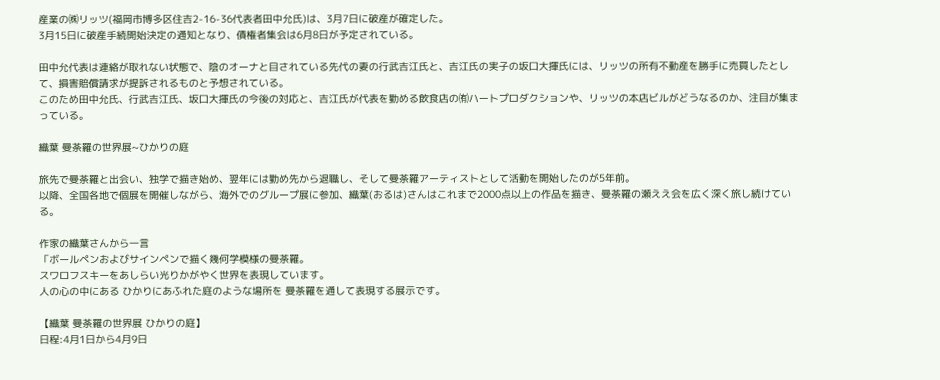産業の㈱リッツ(福岡市博多区住吉2-16-36代表者田中允氏)は、3月7日に破産が確定した。
3月15日に破産手続開始決定の通知となり、債権者集会は6月8日が予定されている。

田中允代表は連絡が取れない状態で、陰のオーナと目されている先代の妻の行武吉江氏と、吉江氏の実子の坂口大揮氏には、リッツの所有不動産を勝手に売買したとして、損害賠償請求が提訴されるものと予想されている。
このため田中允氏、行武吉江氏、坂口大揮氏の今後の対応と、吉江氏が代表を勤める飲食店の㈲ハートプロダクションや、リッツの本店ビルがどうなるのか、注目が集まっている。

織葉 曼荼羅の世界展~ひかりの庭

旅先で曼荼羅と出会い、独学で描き始め、翌年には勤め先から退職し、そして曼荼羅アーティストとして活動を開始したのが5年前。
以降、全国各地で個展を開催しながら、海外でのグループ展に参加、織葉(おるは)さんはこれまで2000点以上の作品を描き、曼荼羅の瀬ええ会を広く深く旅し続けている。

作家の織葉さんから一言
「ボールペンおよびサインペンで描く幾何学模様の曼荼羅。
スワロフスキーをあしらい光りかがやく世界を表現しています。
人の心の中にある ひかりにあふれた庭のような場所を 曼荼羅を通して表現する展示です。

【織葉 曼荼羅の世界展 ひかりの庭】
日程:4月1日から4月9日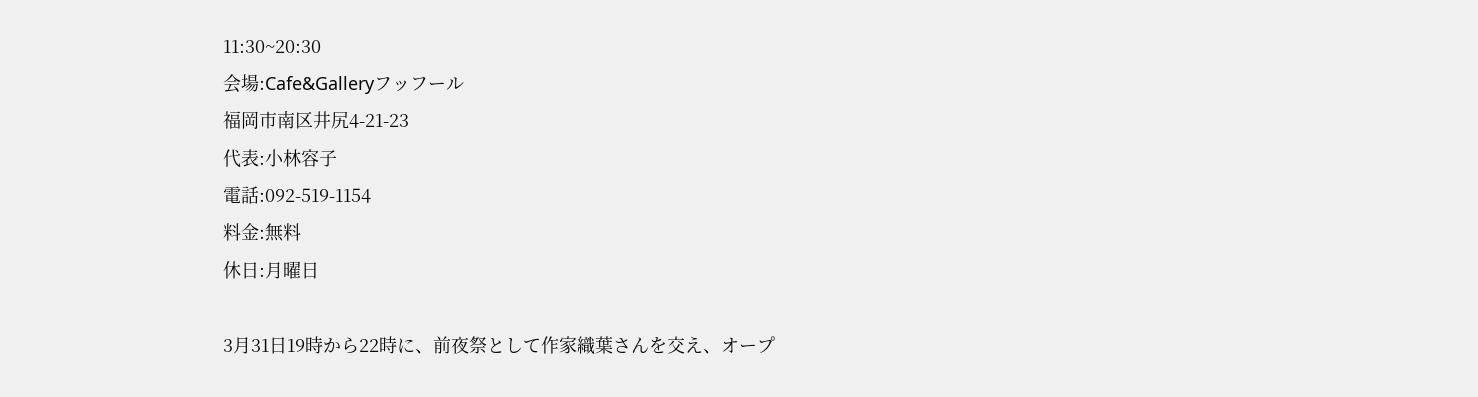11:30~20:30
会場:Cafe&Galleryフッフール
福岡市南区井尻4-21-23
代表:小林容子
電話:092-519-1154
料金:無料
休日:月曜日

3月31日19時から22時に、前夜祭として作家織葉さんを交え、オープ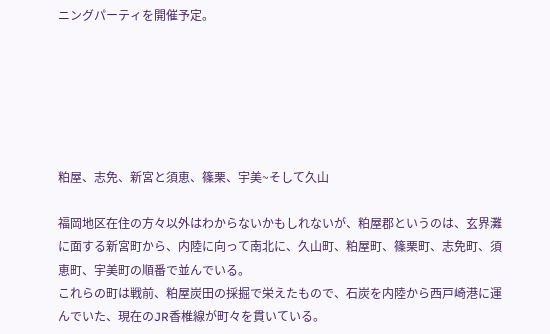ニングパーティを開催予定。






粕屋、志免、新宮と須恵、篠栗、宇美~そして久山

福岡地区在住の方々以外はわからないかもしれないが、粕屋郡というのは、玄界灘に面する新宮町から、内陸に向って南北に、久山町、粕屋町、篠栗町、志免町、須恵町、宇美町の順番で並んでいる。
これらの町は戦前、粕屋炭田の採掘で栄えたもので、石炭を内陸から西戸崎港に運んでいた、現在のJR香椎線が町々を貫いている。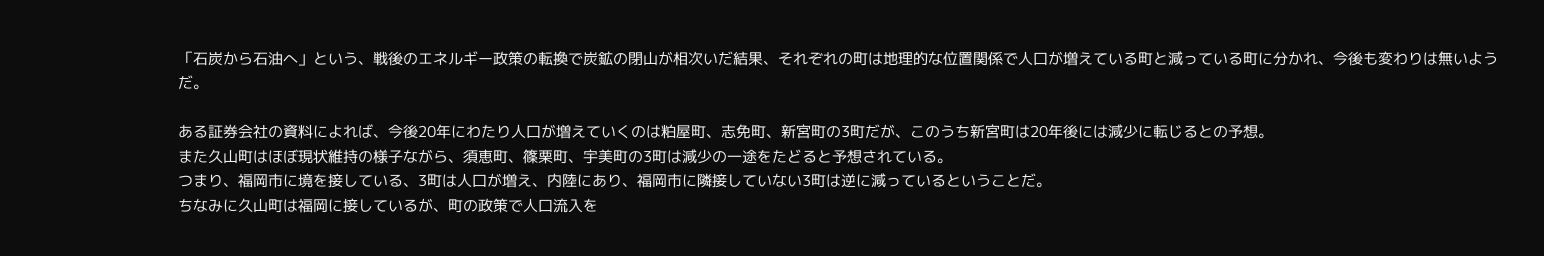「石炭から石油へ」という、戦後のエネルギー政策の転換で炭鉱の閉山が相次いだ結果、それぞれの町は地理的な位置関係で人口が増えている町と減っている町に分かれ、今後も変わりは無いようだ。

ある証券会社の資料によれば、今後20年にわたり人口が増えていくのは粕屋町、志免町、新宮町の3町だが、このうち新宮町は20年後には減少に転じるとの予想。
また久山町はほぼ現状維持の様子ながら、須恵町、篠栗町、宇美町の3町は減少の一途をたどると予想されている。
つまり、福岡市に境を接している、3町は人口が増え、内陸にあり、福岡市に隣接していない3町は逆に減っているということだ。
ちなみに久山町は福岡に接しているが、町の政策で人口流入を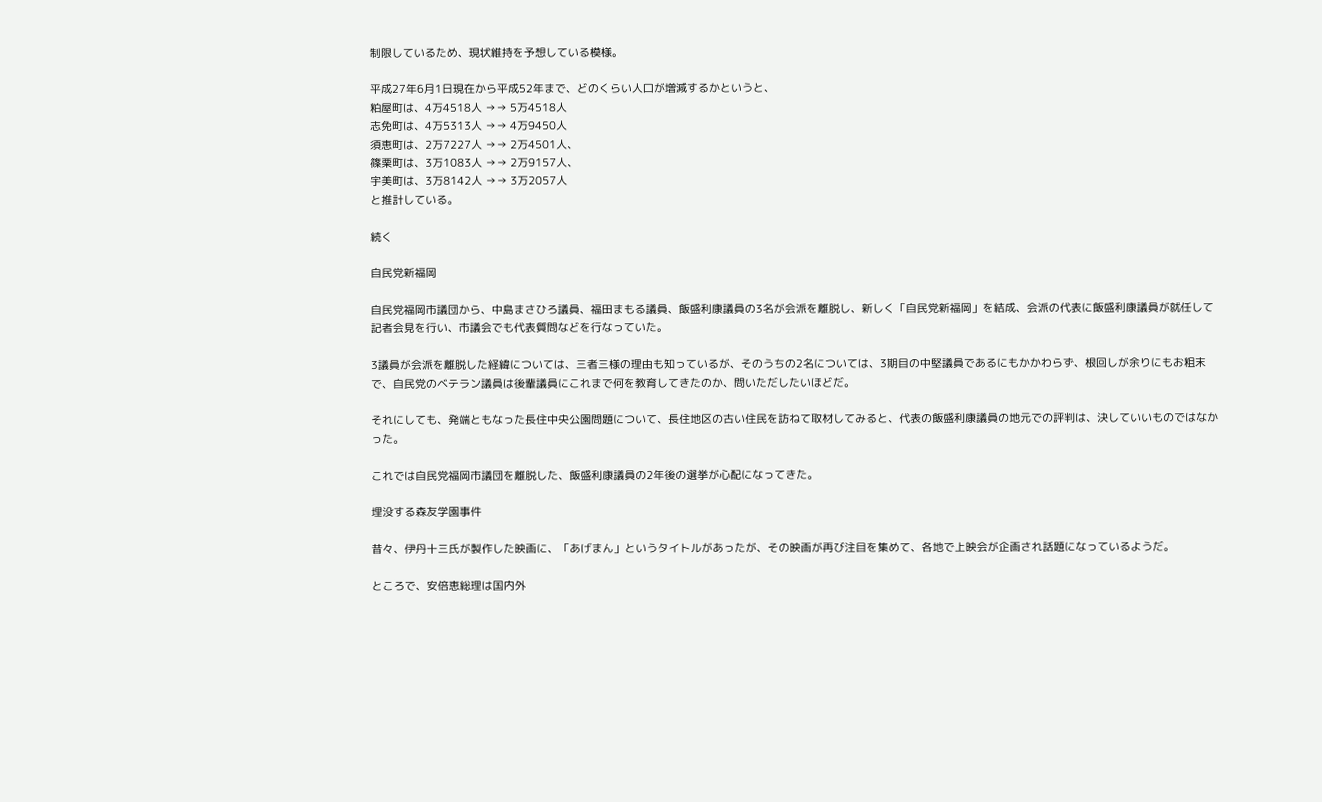制限しているため、現状維持を予想している模様。

平成27年6月1日現在から平成52年まで、どのくらい人口が増減するかというと、
粕屋町は、4万4518人 →→ 5万4518人
志免町は、4万5313人 →→ 4万9450人
須恵町は、2万7227人 →→ 2万4501人、
篠栗町は、3万1083人 →→ 2万9157人、
宇美町は、3万8142人 →→ 3万2057人
と推計している。

続く

自民党新福岡

自民党福岡市議団から、中島まさひろ議員、福田まもる議員、飯盛利康議員の3名が会派を離脱し、新しく「自民党新福岡」を結成、会派の代表に飯盛利康議員が就任して記者会見を行い、市議会でも代表質問などを行なっていた。

3議員が会派を離脱した経緯については、三者三様の理由も知っているが、そのうちの2名については、3期目の中堅議員であるにもかかわらず、根回しが余りにもお粗末で、自民党のベテラン議員は後輩議員にこれまで何を教育してきたのか、問いただしたいほどだ。

それにしても、発端ともなった長住中央公園問題について、長住地区の古い住民を訪ねて取材してみると、代表の飯盛利康議員の地元での評判は、決していいものではなかった。

これでは自民党福岡市議団を離脱した、飯盛利康議員の2年後の選挙が心配になってきた。

埋没する森友学園事件

昔々、伊丹十三氏が製作した映画に、「あげまん」というタイトルがあったが、その映画が再び注目を集めて、各地で上映会が企画され話題になっているようだ。

ところで、安倍恵総理は国内外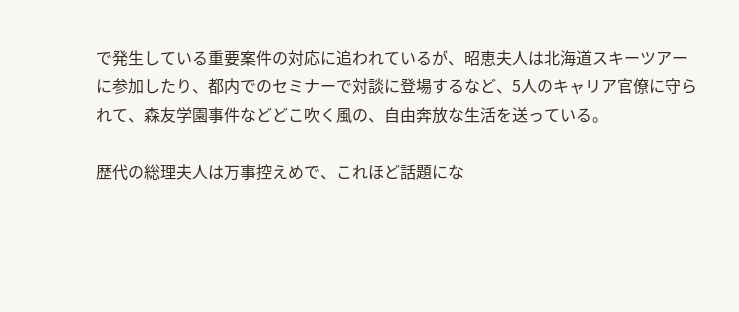で発生している重要案件の対応に追われているが、昭恵夫人は北海道スキーツアーに参加したり、都内でのセミナーで対談に登場するなど、5人のキャリア官僚に守られて、森友学園事件などどこ吹く風の、自由奔放な生活を送っている。

歴代の総理夫人は万事控えめで、これほど話題にな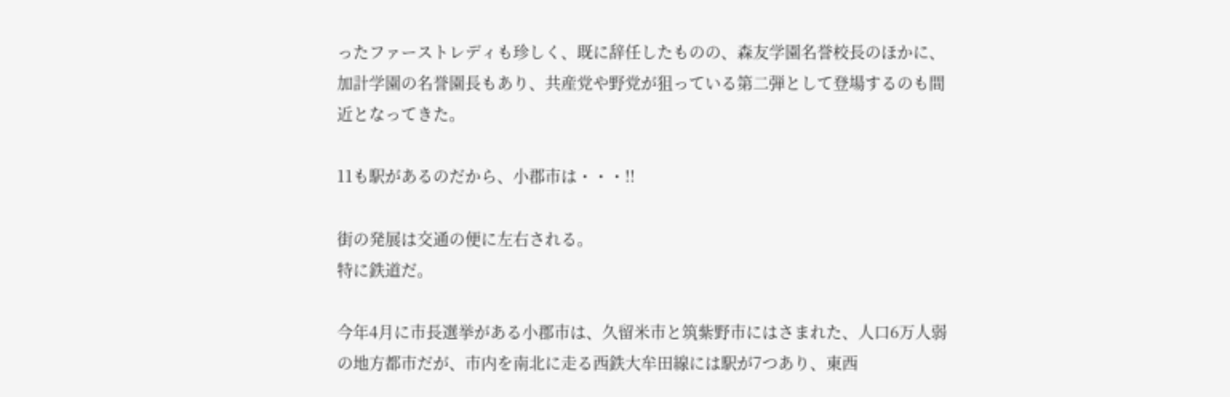ったファーストレディも珍しく、既に辞任したものの、森友学園名誉校長のほかに、加計学園の名誉園長もあり、共産党や野党が狙っている第二弾として登場するのも間近となってきた。

11も駅があるのだから、小郡市は・・・!!

街の発展は交通の便に左右される。
特に鉄道だ。

今年4月に市長選挙がある小郡市は、久留米市と筑紫野市にはさまれた、人口6万人弱の地方都市だが、市内を南北に走る西鉄大牟田線には駅が7つあり、東西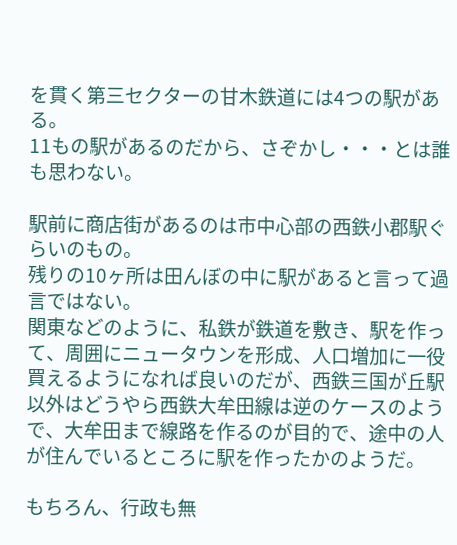を貫く第三セクターの甘木鉄道には4つの駅がある。
11もの駅があるのだから、さぞかし・・・とは誰も思わない。

駅前に商店街があるのは市中心部の西鉄小郡駅ぐらいのもの。
残りの10ヶ所は田んぼの中に駅があると言って過言ではない。
関東などのように、私鉄が鉄道を敷き、駅を作って、周囲にニュータウンを形成、人口増加に一役買えるようになれば良いのだが、西鉄三国が丘駅以外はどうやら西鉄大牟田線は逆のケースのようで、大牟田まで線路を作るのが目的で、途中の人が住んでいるところに駅を作ったかのようだ。

もちろん、行政も無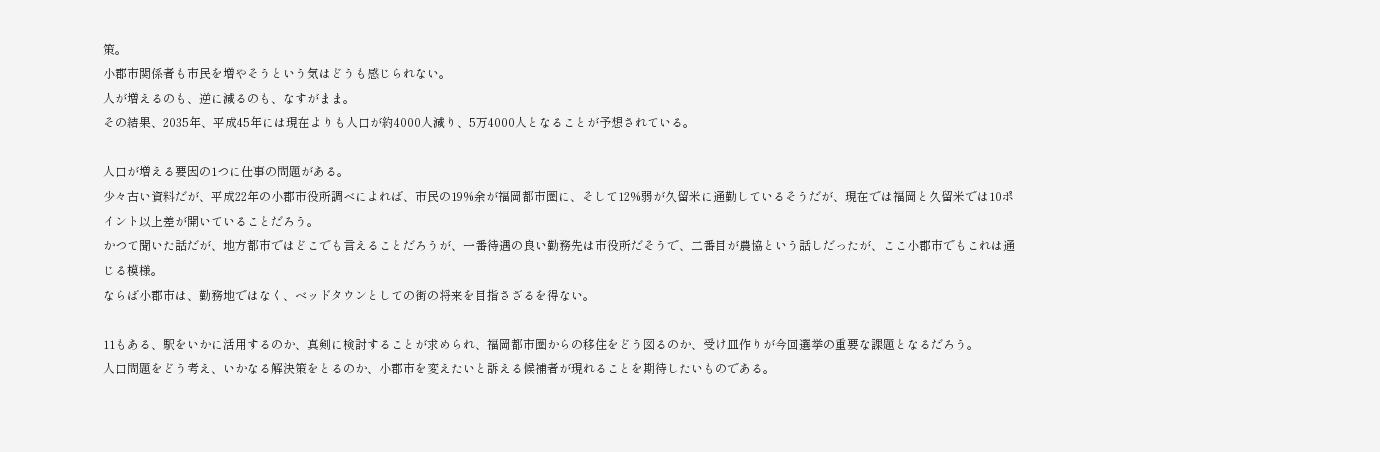策。
小郡市関係者も市民を増やそうという気はどうも感じられない。
人が増えるのも、逆に減るのも、なすがまま。
その結果、2035年、平成45年には現在よりも人口が約4000人減り、5万4000人となることが予想されている。

人口が増える要因の1つに仕事の問題がある。
少々古い資料だが、平成22年の小郡市役所調べによれば、市民の19%余が福岡都市圏に、そして12%弱が久留米に通勤しているそうだが、現在では福岡と久留米では10ポイント以上差が開いていることだろう。
かつて聞いた話だが、地方都市ではどこでも言えることだろうが、一番待遇の良い勤務先は市役所だそうで、二番目が農協という話しだったが、ここ小郡市でもこれは通じる模様。
ならば小郡市は、勤務地ではなく、ベッドタウンとしての街の将来を目指さざるを得ない。

11もある、駅をいかに活用するのか、真剣に検討することが求められ、福岡都市圏からの移住をどう図るのか、受け皿作りが今回選挙の重要な課題となるだろう。
人口問題をどう考え、いかなる解決策をとるのか、小郡市を変えたいと訴える候補者が現れることを期待したいものである。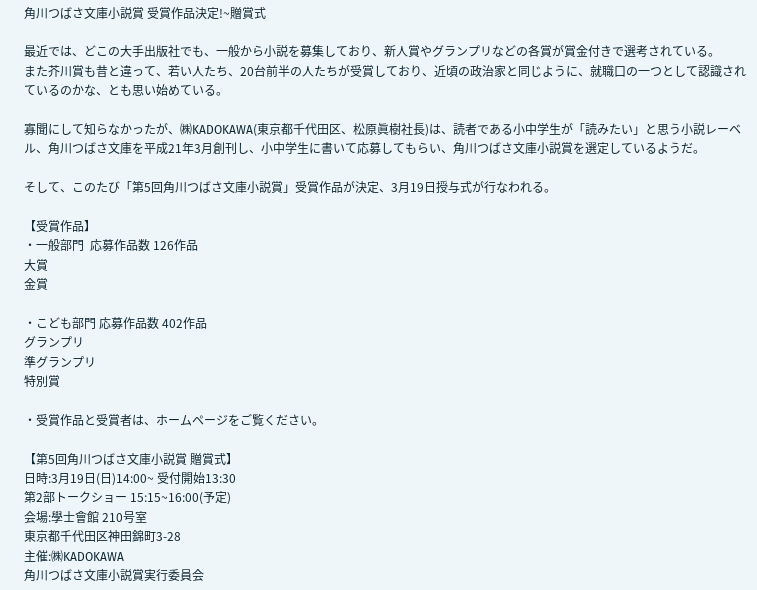角川つばさ文庫小説賞 受賞作品決定!~贈賞式

最近では、どこの大手出版社でも、一般から小説を募集しており、新人賞やグランプリなどの各賞が賞金付きで選考されている。
また芥川賞も昔と違って、若い人たち、20台前半の人たちが受賞しており、近頃の政治家と同じように、就職口の一つとして認識されているのかな、とも思い始めている。

寡聞にして知らなかったが、㈱KADOKAWA(東京都千代田区、松原眞樹社長)は、読者である小中学生が「読みたい」と思う小説レーベル、角川つばさ文庫を平成21年3月創刊し、小中学生に書いて応募してもらい、角川つばさ文庫小説賞を選定しているようだ。

そして、このたび「第5回角川つばさ文庫小説賞」受賞作品が決定、3月19日授与式が行なわれる。

【受賞作品】
・一般部門  応募作品数 126作品
大賞
金賞

・こども部門 応募作品数 402作品
グランプリ
準グランプリ
特別賞

・受賞作品と受賞者は、ホームページをご覧ください。

【第5回角川つばさ文庫小説賞 贈賞式】
日時:3月19日(日)14:00~ 受付開始13:30
第2部トークショー 15:15~16:00(予定)
会場:學士會館 210号室
東京都千代田区神田錦町3-28
主催:㈱KADOKAWA
角川つばさ文庫小説賞実行委員会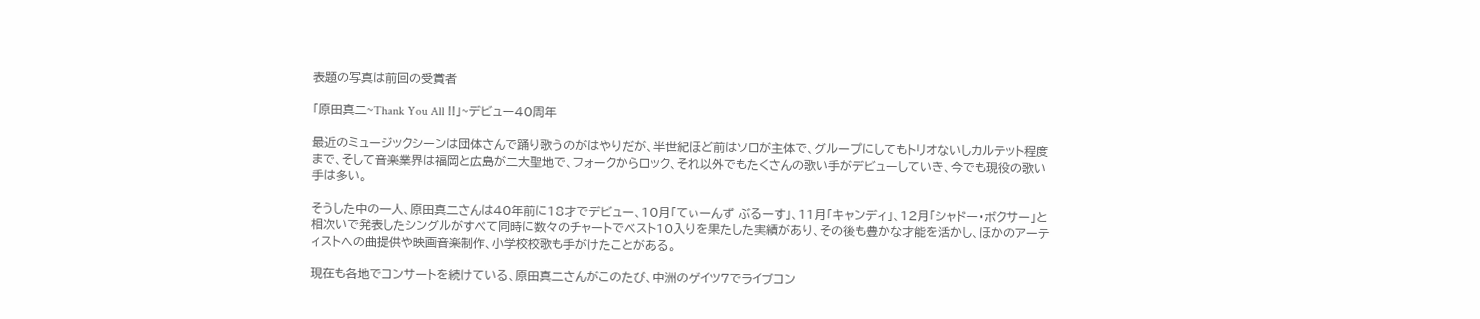表題の写真は前回の受賞者

「原田真二~Thank You All !!」~デビュー40周年

最近のミュージックシーンは団体さんで踊り歌うのがはやりだが、半世紀ほど前はソロが主体で、グループにしてもトリオないしカルテット程度まで、そして音楽業界は福岡と広島が二大聖地で、フォークからロック、それ以外でもたくさんの歌い手がデビューしていき、今でも現役の歌い手は多い。

そうした中の一人、原田真二さんは40年前に18才でデビュー、10月「てぃーんず ぶるーす」、11月「キャンディ」、12月「シャドー・ボクサー」と相次いで発表したシングルがすべて同時に数々のチャートでベスト10入りを果たした実績があり、その後も豊かな才能を活かし、ほかのアーティストへの曲提供や映画音楽制作、小学校校歌も手がけたことがある。

現在も各地でコンサートを続けている、原田真二さんがこのたび、中洲のゲイツ7でライブコン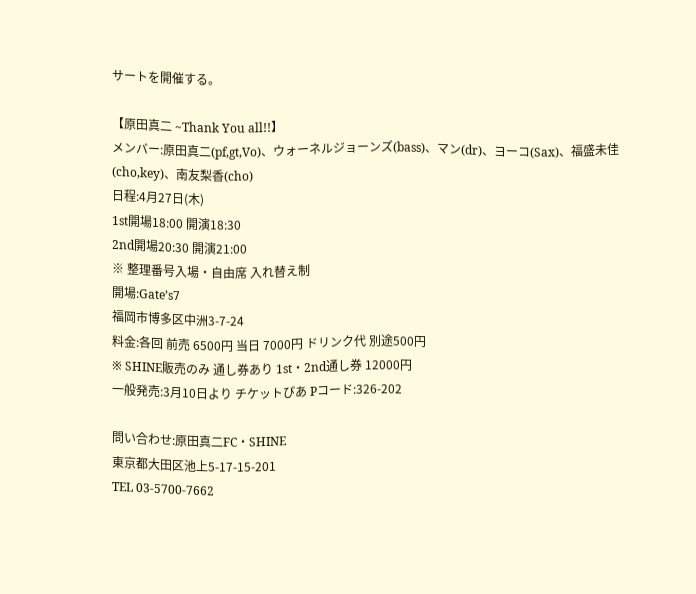サートを開催する。

【原田真二 ~Thank You all!!】
メンバー:原田真二(pf,gt,Vo)、ウォーネルジョーンズ(bass)、マン(dr)、ヨーコ(Sax)、福盛未佳(cho,key)、南友梨香(cho)
日程:4月27日(木)
1st開場18:00 開演18:30
2nd開場20:30 開演21:00
※ 整理番号入場・自由席 入れ替え制
開場:Gate’s7
福岡市博多区中洲3-7-24
料金:各回 前売 6500円 当日 7000円 ドリンク代 別途500円
※ SHINE販売のみ 通し券あり 1st・2nd通し券 12000円
一般発売:3月10日より チケットぴあ Pコード:326-202

問い合わせ:原田真二FC・SHINE
東京都大田区池上5-17-15-201
TEL 03-5700-7662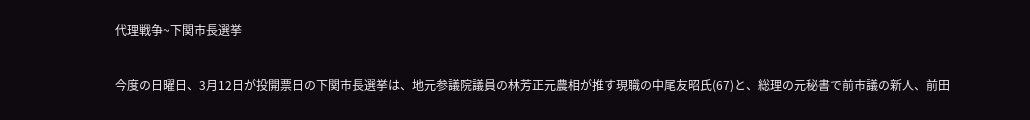代理戦争~下関市長選挙

今度の日曜日、3月12日が投開票日の下関市長選挙は、地元参議院議員の林芳正元農相が推す現職の中尾友昭氏(67)と、総理の元秘書で前市議の新人、前田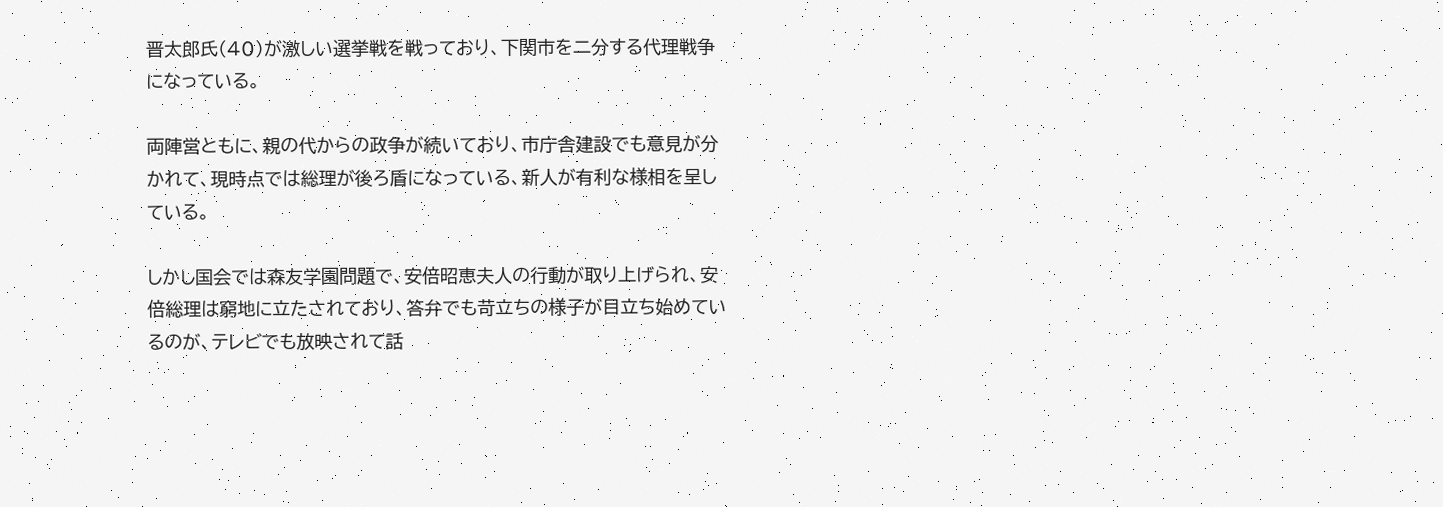晋太郎氏(40)が激しい選挙戦を戦っており、下関市を二分する代理戦争になっている。

両陣営ともに、親の代からの政争が続いており、市庁舎建設でも意見が分かれて、現時点では総理が後ろ盾になっている、新人が有利な様相を呈している。

しかし国会では森友学園問題で、安倍昭恵夫人の行動が取り上げられ、安倍総理は窮地に立たされており、答弁でも苛立ちの様子が目立ち始めているのが、テレビでも放映されて話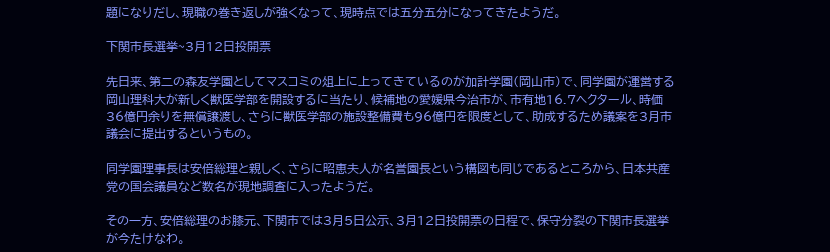題になりだし、現職の巻き返しが強くなって、現時点では五分五分になってきたようだ。

下関市長選挙~3月12日投開票

先日来、第二の森友学園としてマスコミの俎上に上ってきているのが加計学園(岡山市)で、同学園が運営する岡山理科大が新しく獣医学部を開設するに当たり、候補地の愛媛県今治市が、市有地16.7ヘクタール、時価36億円余りを無償譲渡し、さらに獣医学部の施設整備費も96億円を限度として、助成するため議案を3月市議会に提出するというもの。

同学園理事長は安倍総理と親しく、さらに昭恵夫人が名誉園長という構図も同じであるところから、日本共産党の国会議員など数名が現地調査に入ったようだ。

その一方、安倍総理のお膝元、下関市では3月5日公示、3月12日投開票の日程で、保守分裂の下関市長選挙が今たけなわ。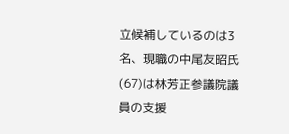立候補しているのは3名、現職の中尾友昭氏(67)は林芳正参議院議員の支援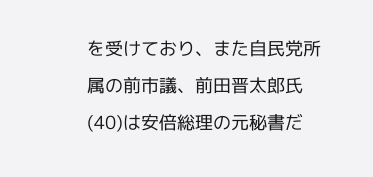を受けており、また自民党所属の前市議、前田晋太郎氏(40)は安倍総理の元秘書だ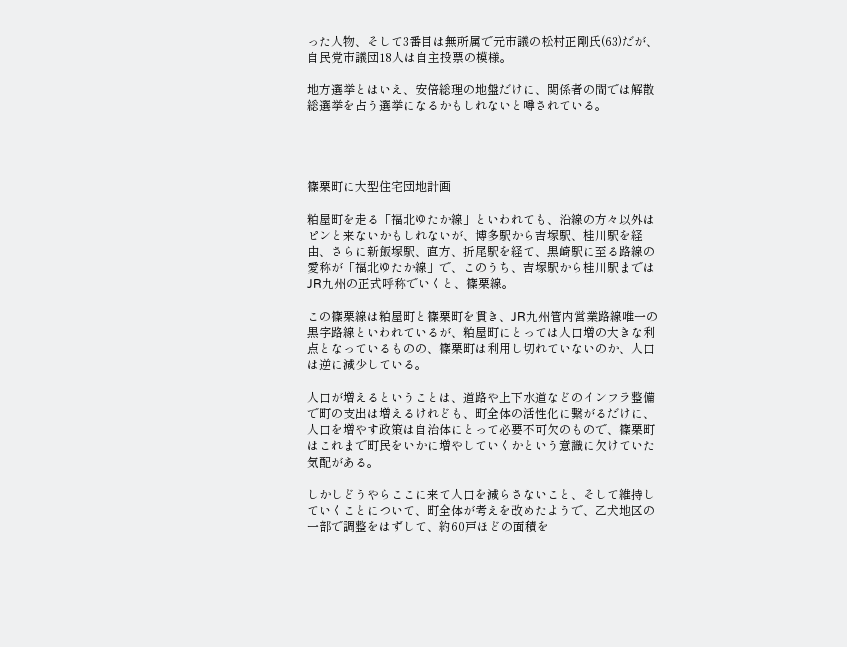った人物、そして3番目は無所属で元市議の松村正剛氏(63)だが、自民党市議団18人は自主投票の模様。

地方選挙とはいえ、安倍総理の地盤だけに、関係者の間では解散総選挙を占う選挙になるかもしれないと噂されている。




篠栗町に大型住宅団地計画

粕屋町を走る「福北ゆたか線」といわれても、沿線の方々以外はピンと来ないかもしれないが、博多駅から吉塚駅、桂川駅を経由、さらに新飯塚駅、直方、折尾駅を経て、黒崎駅に至る路線の愛称が「福北ゆたか線」で、このうち、吉塚駅から桂川駅まではJR九州の正式呼称でいくと、篠栗線。

この篠栗線は粕屋町と篠栗町を貫き、JR九州管内営業路線唯一の黒字路線といわれているが、粕屋町にとっては人口増の大きな利点となっているものの、篠栗町は利用し切れていないのか、人口は逆に減少している。

人口が増えるということは、道路や上下水道などのインフラ整備で町の支出は増えるけれども、町全体の活性化に繋がるだけに、人口を増やす政策は自治体にとって必要不可欠のもので、篠栗町はこれまで町民をいかに増やしていくかという意識に欠けていた気配がある。

しかしどうやらここに来て人口を減らさないこと、そして維持していくことについて、町全体が考えを改めたようで、乙犬地区の一部で調整をはずして、約60戸ほどの面積を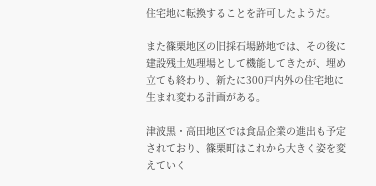住宅地に転換することを許可したようだ。

また篠栗地区の旧採石場跡地では、その後に建設残土処理場として機能してきたが、埋め立ても終わり、新たに300戸内外の住宅地に生まれ変わる計画がある。

津波黒・高田地区では食品企業の進出も予定されており、篠栗町はこれから大きく姿を変えていく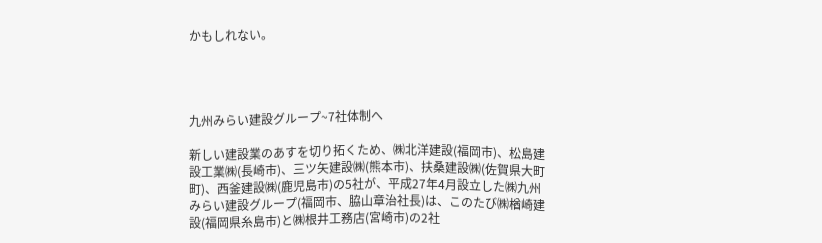かもしれない。




九州みらい建設グループ~7社体制へ

新しい建設業のあすを切り拓くため、㈱北洋建設(福岡市)、松島建設工業㈱(長崎市)、三ツ矢建設㈱(熊本市)、扶桑建設㈱(佐賀県大町町)、西釜建設㈱(鹿児島市)の5社が、平成27年4月設立した㈱九州みらい建設グループ(福岡市、脇山章治社長)は、このたび㈱楢崎建設(福岡県糸島市)と㈱根井工務店(宮崎市)の2社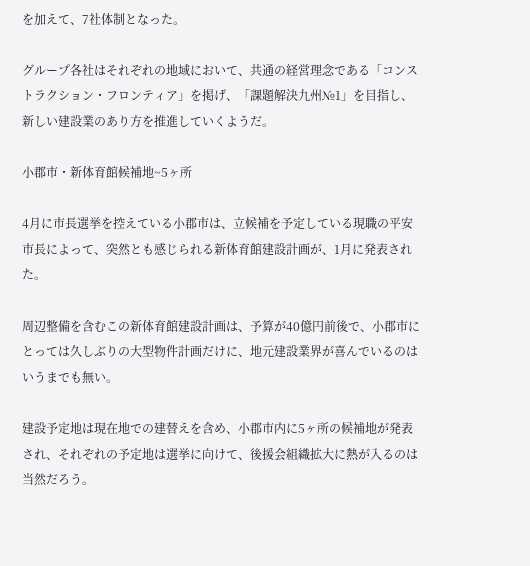を加えて、7社体制となった。

グループ各社はそれぞれの地域において、共通の経営理念である「コンストラクション・フロンティア」を掲げ、「課題解決九州№1」を目指し、新しい建設業のあり方を推進していくようだ。

小郡市・新体育館候補地~5ヶ所

4月に市長選挙を控えている小郡市は、立候補を予定している現職の平安市長によって、突然とも感じられる新体育館建設計画が、1月に発表された。

周辺整備を含むこの新体育館建設計画は、予算が40億円前後で、小郡市にとっては久しぶりの大型物件計画だけに、地元建設業界が喜んでいるのはいうまでも無い。

建設予定地は現在地での建替えを含め、小郡市内に5ヶ所の候補地が発表され、それぞれの予定地は選挙に向けて、後援会組織拡大に熱が入るのは当然だろう。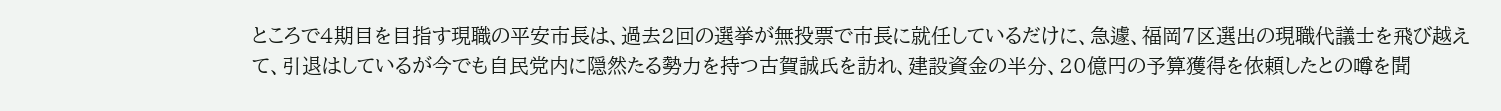ところで4期目を目指す現職の平安市長は、過去2回の選挙が無投票で市長に就任しているだけに、急遽、福岡7区選出の現職代議士を飛び越えて、引退はしているが今でも自民党内に隠然たる勢力を持つ古賀誠氏を訪れ、建設資金の半分、20億円の予算獲得を依頼したとの噂を聞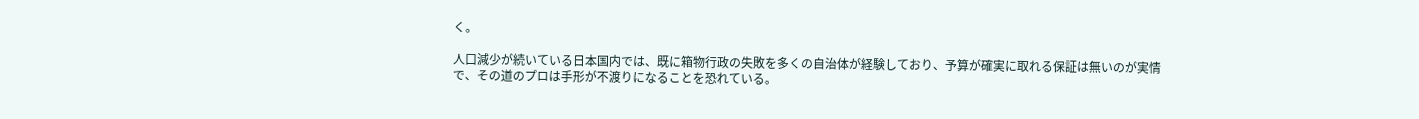く。

人口減少が続いている日本国内では、既に箱物行政の失敗を多くの自治体が経験しており、予算が確実に取れる保証は無いのが実情で、その道のプロは手形が不渡りになることを恐れている。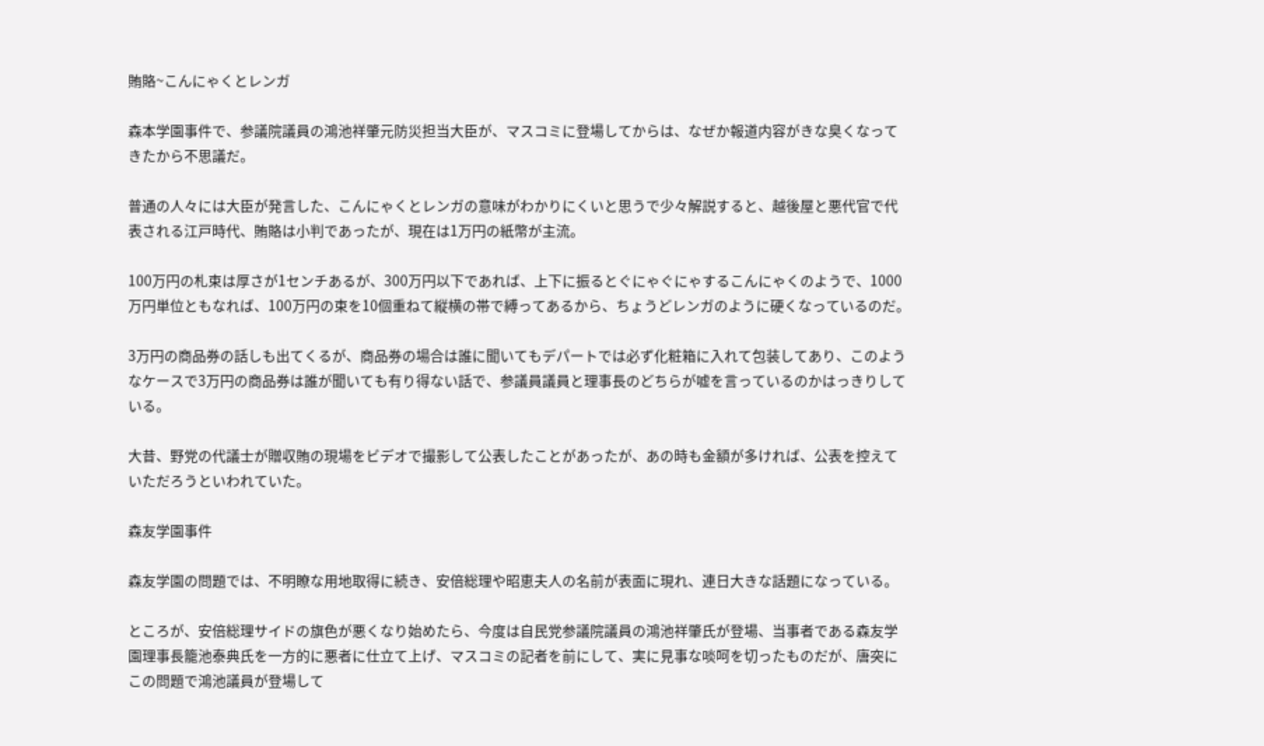賄賂~こんにゃくとレンガ

森本学園事件で、参議院議員の鴻池祥肇元防災担当大臣が、マスコミに登場してからは、なぜか報道内容がきな臭くなってきたから不思議だ。

普通の人々には大臣が発言した、こんにゃくとレンガの意味がわかりにくいと思うで少々解説すると、越後屋と悪代官で代表される江戸時代、賄賂は小判であったが、現在は1万円の紙幣が主流。

100万円の札束は厚さが1センチあるが、300万円以下であれば、上下に振るとぐにゃぐにゃするこんにゃくのようで、1000万円単位ともなれば、100万円の束を10個重ねて縦横の帯で縛ってあるから、ちょうどレンガのように硬くなっているのだ。

3万円の商品券の話しも出てくるが、商品券の場合は誰に聞いてもデパートでは必ず化粧箱に入れて包装してあり、このようなケースで3万円の商品券は誰が聞いても有り得ない話で、参議員議員と理事長のどちらが嘘を言っているのかはっきりしている。

大昔、野党の代議士が贈収賄の現場をビデオで撮影して公表したことがあったが、あの時も金額が多ければ、公表を控えていただろうといわれていた。

森友学園事件

森友学園の問題では、不明瞭な用地取得に続き、安倍総理や昭恵夫人の名前が表面に現れ、連日大きな話題になっている。

ところが、安倍総理サイドの旗色が悪くなり始めたら、今度は自民党参議院議員の鴻池祥肇氏が登場、当事者である森友学園理事長籠池泰典氏を一方的に悪者に仕立て上げ、マスコミの記者を前にして、実に見事な啖呵を切ったものだが、唐突にこの問題で鴻池議員が登場して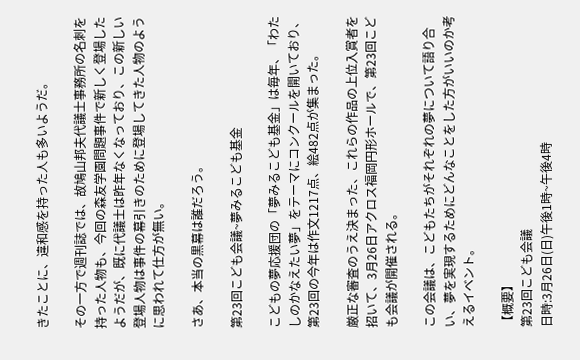きたことに、違和感を持った人も多いようだ。

その一方で週刊誌では、故鳩山邦夫代議士事務所の名刺を持った人物も、今回の森友学園問題事件で新しく登場したようだが、既に代議士は昨年なくなっており、この新しい登場人物は事件の幕引きのために登場してきた人物のように思われて仕方が無い。

さあ、本当の黒幕は誰だろう。

第23回こども会議~夢みるこども基金

こどもの夢応援団の「夢みるこども基金」は毎年、「わたしのかなえたい夢」をテーマにコンクールを開いており、第23回の今年は作文1217点、絵482点が集まった。

厳正な審査のうえ決まった、これらの作品の上位入賞者を招いて、3月26日アクロス福岡円形ホールで、第23回こども会議が開催される。

この会議は、こどもたちがそれぞれの夢について語り合い、夢を実現するためにどんなことをした方がいいのか考えるイベント。

【概要】
第23回こども会議
日時:3月26日(日)午後1時~午後4時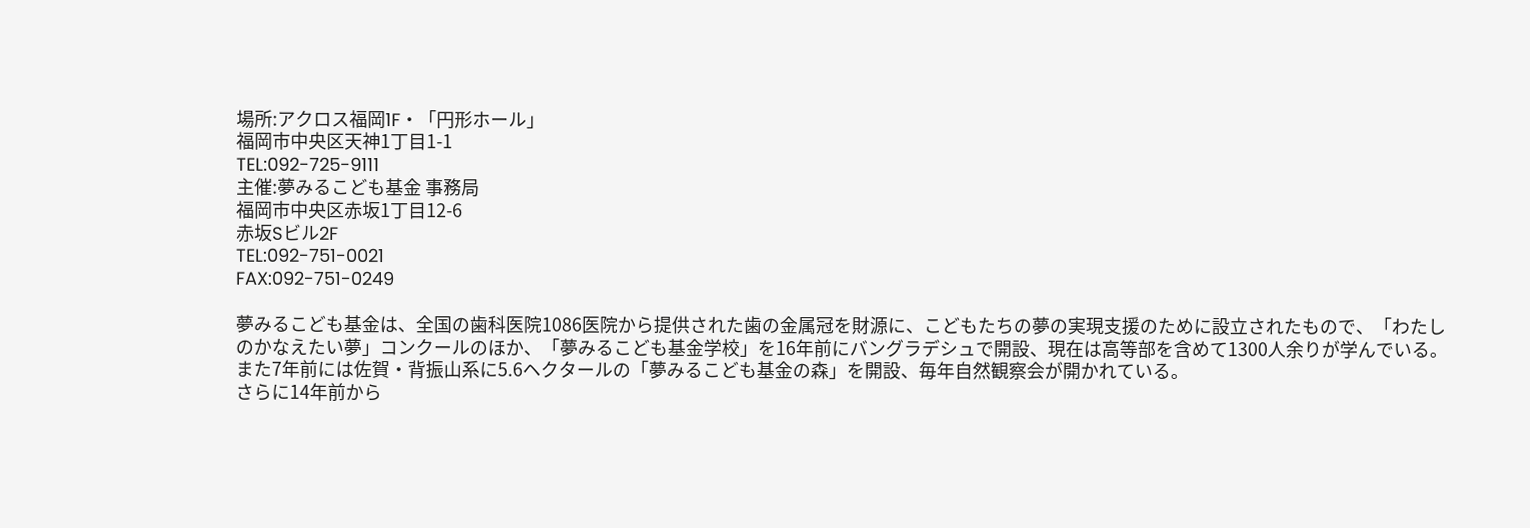場所:アクロス福岡1F・「円形ホール」
福岡市中央区天神1丁目1-1
TEL:092-725-9111
主催:夢みるこども基金 事務局
福岡市中央区赤坂1丁目12-6
赤坂Sビル2F
TEL:092-751-0021
FAX:092-751-0249

夢みるこども基金は、全国の歯科医院1086医院から提供された歯の金属冠を財源に、こどもたちの夢の実現支援のために設立されたもので、「わたしのかなえたい夢」コンクールのほか、「夢みるこども基金学校」を16年前にバングラデシュで開設、現在は高等部を含めて1300人余りが学んでいる。
また7年前には佐賀・背振山系に5.6ヘクタールの「夢みるこども基金の森」を開設、毎年自然観察会が開かれている。
さらに14年前から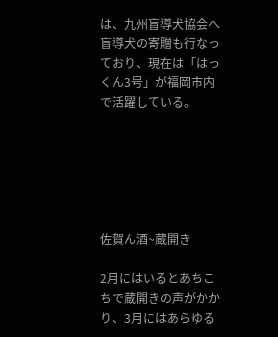は、九州盲導犬協会へ盲導犬の寄贈も行なっており、現在は「はっくん3号」が福岡市内で活躍している。






佐賀ん酒~蔵開き

2月にはいるとあちこちで蔵開きの声がかかり、3月にはあらゆる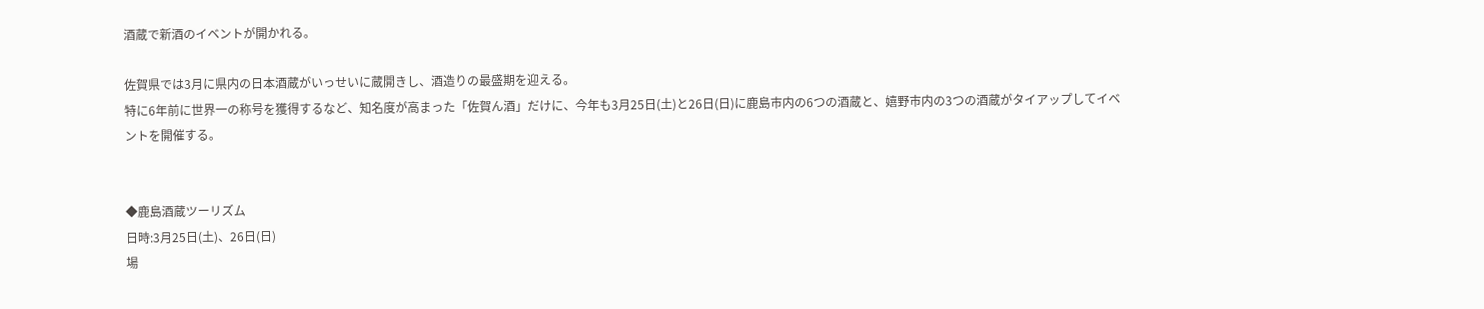酒蔵で新酒のイベントが開かれる。

佐賀県では3月に県内の日本酒蔵がいっせいに蔵開きし、酒造りの最盛期を迎える。
特に6年前に世界一の称号を獲得するなど、知名度が高まった「佐賀ん酒」だけに、今年も3月25日(土)と26日(日)に鹿島市内の6つの酒蔵と、嬉野市内の3つの酒蔵がタイアップしてイベントを開催する。


◆鹿島酒蔵ツーリズム
日時:3月25日(土)、26日(日)
場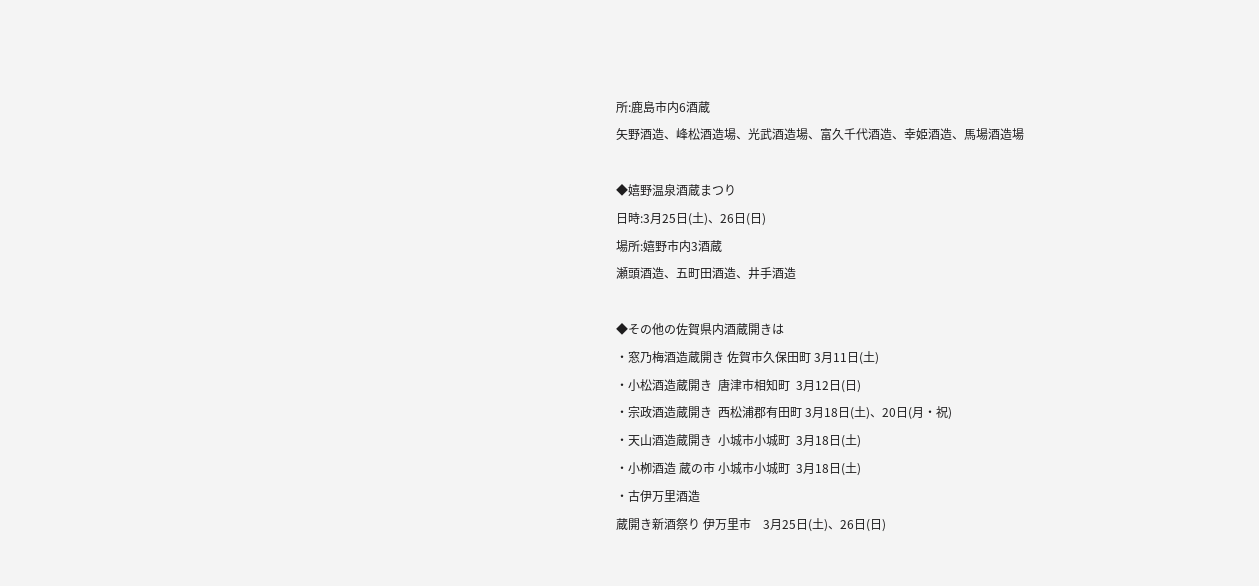所:鹿島市内6酒蔵
矢野酒造、峰松酒造場、光武酒造場、富久千代酒造、幸姫酒造、馬場酒造場

◆嬉野温泉酒蔵まつり
日時:3月25日(土)、26日(日)
場所:嬉野市内3酒蔵
瀬頭酒造、五町田酒造、井手酒造

◆その他の佐賀県内酒蔵開きは
・窓乃梅酒造蔵開き 佐賀市久保田町 3月11日(土)
・小松酒造蔵開き  唐津市相知町  3月12日(日)
・宗政酒造蔵開き  西松浦郡有田町 3月18日(土)、20日(月・祝)
・天山酒造蔵開き  小城市小城町  3月18日(土)
・小栁酒造 蔵の市 小城市小城町  3月18日(土)
・古伊万里酒造
蔵開き新酒祭り 伊万里市    3月25日(土)、26日(日)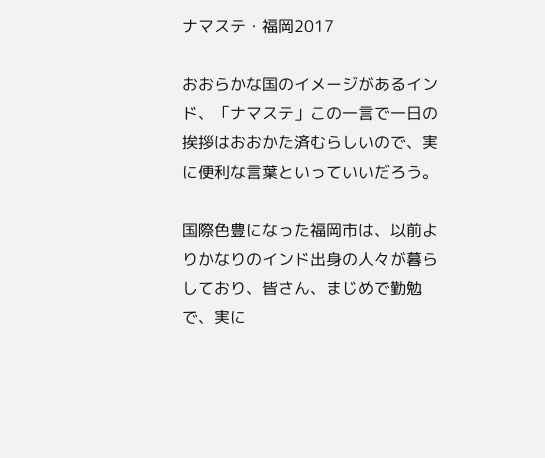ナマステ・福岡2017

おおらかな国のイメージがあるインド、「ナマステ」この一言で一日の挨拶はおおかた済むらしいので、実に便利な言葉といっていいだろう。

国際色豊になった福岡市は、以前よりかなりのインド出身の人々が暮らしており、皆さん、まじめで勤勉で、実に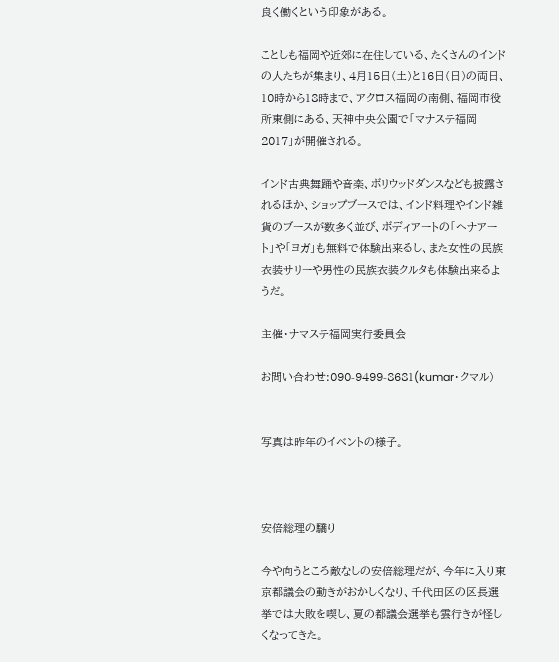良く働くという印象がある。

ことしも福岡や近郊に在住している、たくさんのインドの人たちが集まり、4月15日(土)と16日(日)の両日、10時から18時まで、アクロス福岡の南側、福岡市役所東側にある、天神中央公園で「マナステ福岡2017」が開催される。

インド古典舞踊や音楽、ボリウッドダンスなども披露されるほか、ショップブースでは、インド料理やインド雑貨のブースが数多く並び、ボディアートの「ヘナアート」や「ヨガ」も無料で体験出来るし、また女性の民族衣装サリーや男性の民族衣装クルタも体験出来るようだ。

主催・ナマステ福岡実行委員会

お問い合わせ:090-9499-8681(kumar・クマル)


写真は昨年のイベントの様子。



安倍総理の驕り

今や向うところ敵なしの安倍総理だが、今年に入り東京都議会の動きがおかしくなり、千代田区の区長選挙では大敗を喫し、夏の都議会選挙も雲行きが怪しくなってきた。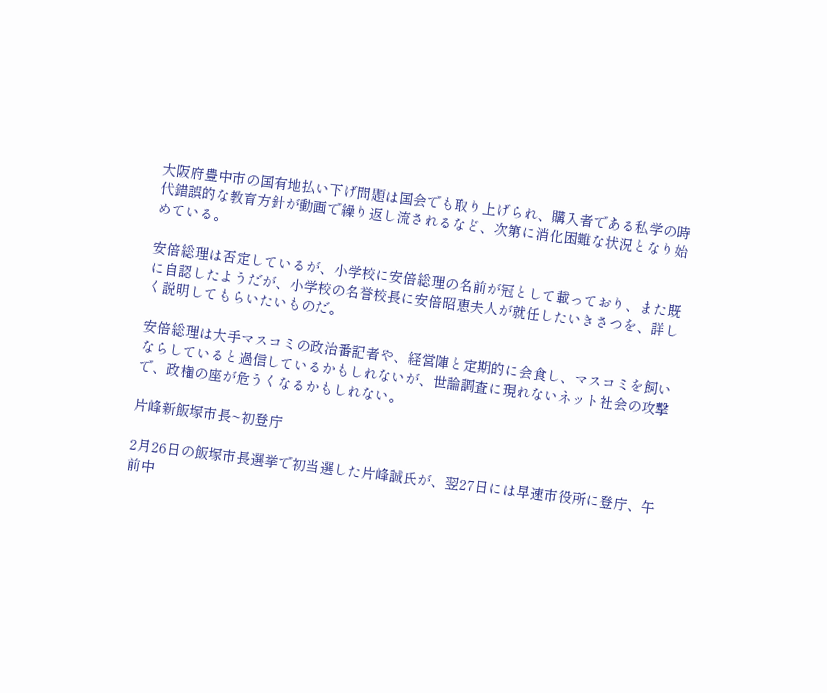大阪府豊中市の国有地払い下げ問題は国会でも取り上げられ、購入者である私学の時代錯誤的な教育方針が動画で繰り返し流されるなど、次第に消化困難な状況となり始めている。

安倍総理は否定しているが、小学校に安倍総理の名前が冠として載っており、また既に自認したようだが、小学校の名誉校長に安倍昭恵夫人が就任したいきさつを、詳しく説明してもらいたいものだ。

安倍総理は大手マスコミの政治番記者や、経営陣と定期的に会食し、マスコミを飼いならしていると過信しているかもしれないが、世論調査に現れないネット社会の攻撃で、政権の座が危うくなるかもしれない。

片峰新飯塚市長~初登庁

2月26日の飯塚市長選挙で初当選した片峰誠氏が、翌27日には早速市役所に登庁、午前中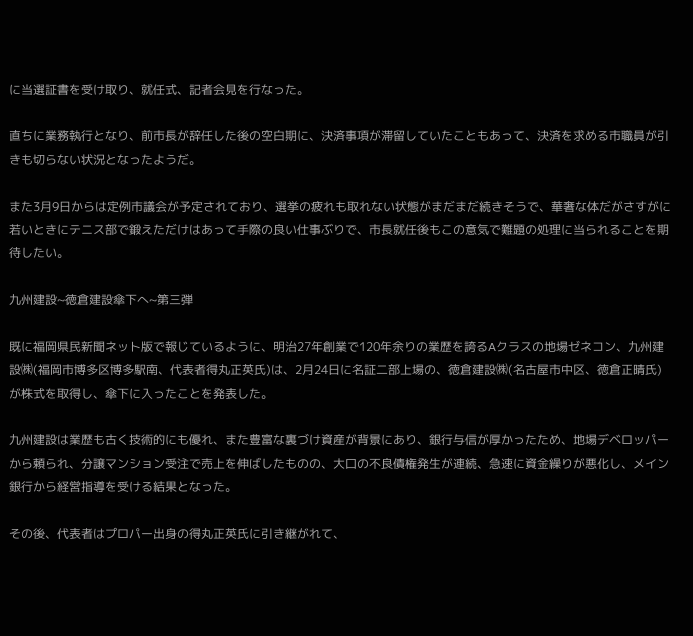に当選証書を受け取り、就任式、記者会見を行なった。

直ちに業務執行となり、前市長が辞任した後の空白期に、決済事項が滞留していたこともあって、決済を求める市職員が引きも切らない状況となったようだ。

また3月9日からは定例市議会が予定されており、選挙の疲れも取れない状態がまだまだ続きそうで、華奢な体だがさすがに若いときにテニス部で鍛えただけはあって手際の良い仕事ぶりで、市長就任後もこの意気で難題の処理に当られることを期待したい。

九州建設~徳倉建設傘下へ~第三弾

既に福岡県民新聞ネット版で報じているように、明治27年創業で120年余りの業歴を誇るAクラスの地場ゼネコン、九州建設㈱(福岡市博多区博多駅南、代表者得丸正英氏)は、2月24日に名証二部上場の、徳倉建設㈱(名古屋市中区、徳倉正晴氏)が株式を取得し、傘下に入ったことを発表した。

九州建設は業歴も古く技術的にも優れ、また豊富な裏づけ資産が背景にあり、銀行与信が厚かったため、地場デベロッパーから頼られ、分譲マンション受注で売上を伸ばしたものの、大口の不良債権発生が連続、急速に資金繰りが悪化し、メイン銀行から経営指導を受ける結果となった。

その後、代表者はプロパー出身の得丸正英氏に引き継がれて、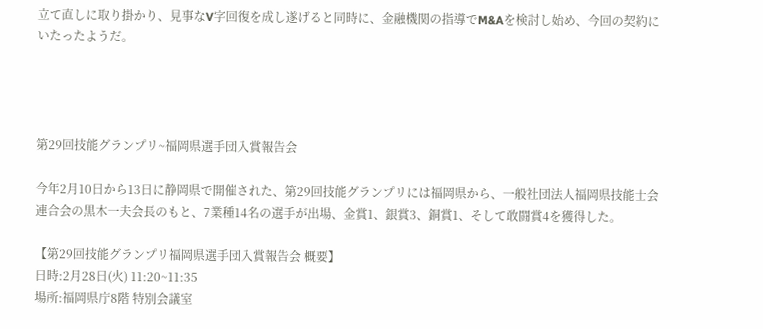立て直しに取り掛かり、見事なV字回復を成し遂げると同時に、金融機関の指導でM&Aを検討し始め、今回の契約にいたったようだ。




第29回技能グランプリ~福岡県選手団入賞報告会

今年2月10日から13日に静岡県で開催された、第29回技能グランプリには福岡県から、一般社団法人福岡県技能士会連合会の黒木一夫会長のもと、7業種14名の選手が出場、金賞1、銀賞3、銅賞1、そして敢闘賞4を獲得した。

【第29回技能グランプリ福岡県選手団入賞報告会 概要】
日時:2月28日(火) 11:20~11:35
場所:福岡県庁8階 特別会議室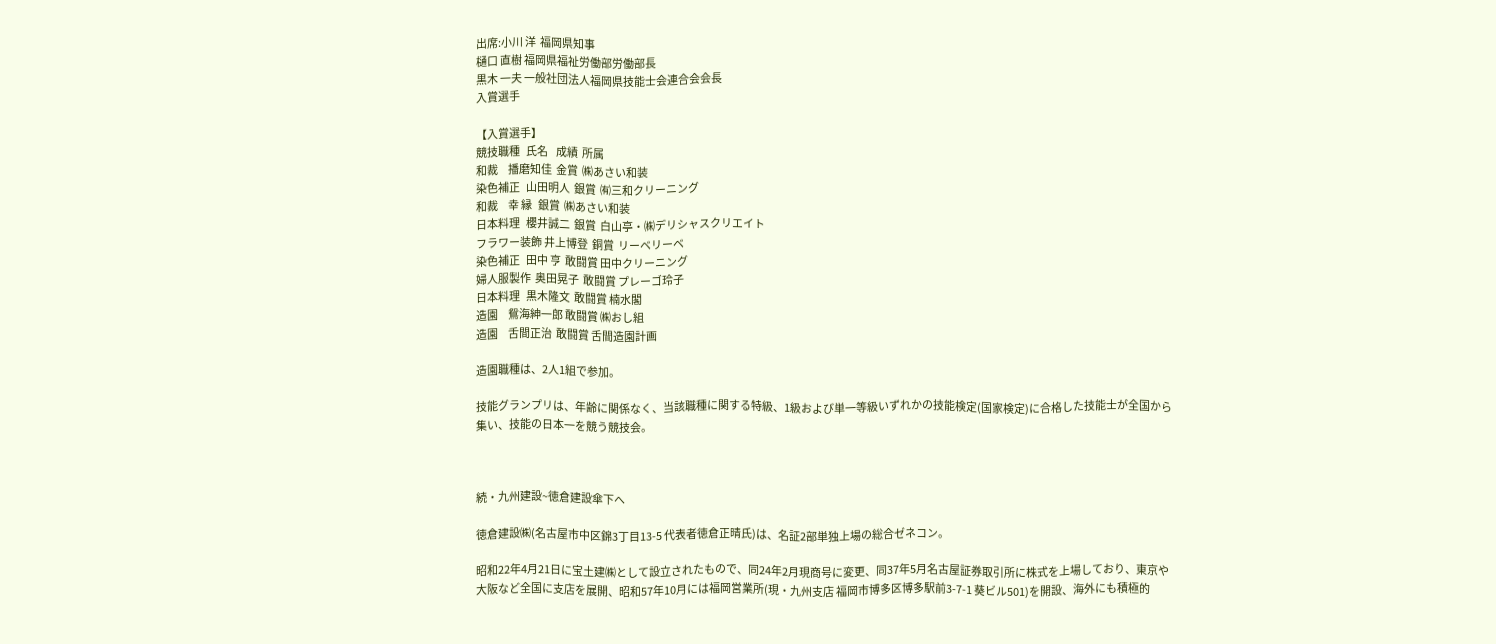出席:小川 洋  福岡県知事
樋口 直樹 福岡県福祉労働部労働部長
黒木 一夫 一般社団法人福岡県技能士会連合会会長
入賞選手

【入賞選手】
競技職種   氏名    成績  所属
和裁     播磨知佳  金賞  ㈱あさい和装
染色補正   山田明人  銀賞  ㈲三和クリーニング
和裁     幸 縁   銀賞  ㈱あさい和装
日本料理   櫻井誠二  銀賞  白山亭・㈱デリシャスクリエイト
フラワー装飾 井上博登  銅賞  リーベリーベ
染色補正   田中 亨  敢闘賞 田中クリーニング
婦人服製作  奥田晃子  敢闘賞 プレーゴ玲子
日本料理   黒木隆文  敢闘賞 楠水閣
造園     鴛海紳一郎 敢闘賞 ㈱おし組
造園     舌間正治  敢闘賞 舌間造園計画

造園職種は、2人1組で参加。

技能グランプリは、年齢に関係なく、当該職種に関する特級、1級および単一等級いずれかの技能検定(国家検定)に合格した技能士が全国から集い、技能の日本一を競う競技会。



続・九州建設~徳倉建設傘下へ

徳倉建設㈱(名古屋市中区錦3丁目13-5 代表者徳倉正晴氏)は、名証2部単独上場の総合ゼネコン。

昭和22年4月21日に宝土建㈱として設立されたもので、同24年2月現商号に変更、同37年5月名古屋証券取引所に株式を上場しており、東京や大阪など全国に支店を展開、昭和57年10月には福岡営業所(現・九州支店 福岡市博多区博多駅前3-7-1 葵ビル501)を開設、海外にも積極的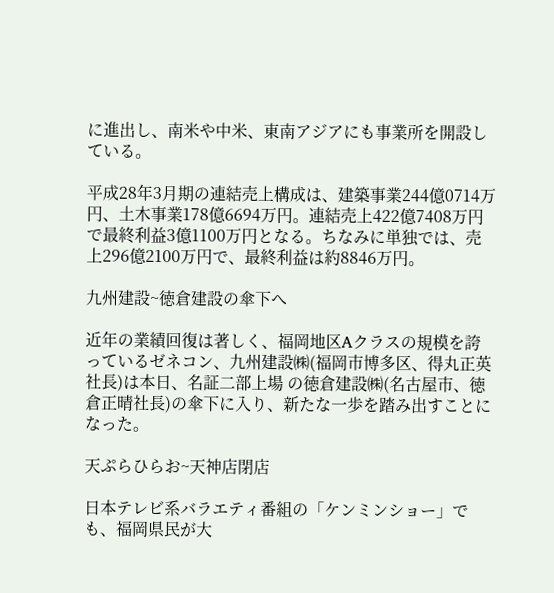に進出し、南米や中米、東南アジアにも事業所を開設している。

平成28年3月期の連結売上構成は、建築事業244億0714万円、土木事業178億6694万円。連結売上422億7408万円で最終利益3億1100万円となる。ちなみに単独では、売上296億2100万円で、最終利益は約8846万円。

九州建設~徳倉建設の傘下へ

近年の業績回復は著しく、福岡地区Aクラスの規模を誇っているゼネコン、九州建設㈱(福岡市博多区、得丸正英社長)は本日、名証二部上場 の徳倉建設㈱(名古屋市、徳倉正晴社長)の傘下に入り、新たな一歩を踏み出すことになった。

天ぷらひらお~天神店閉店

日本テレビ系バラエティ番組の「ケンミンショー」でも、福岡県民が大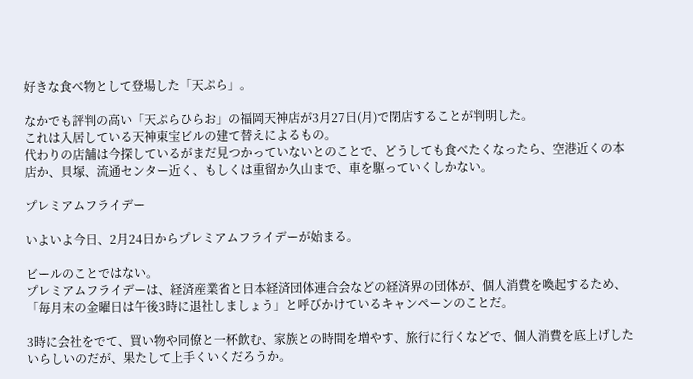好きな食べ物として登場した「天ぷら」。

なかでも評判の高い「天ぷらひらお」の福岡天神店が3月27日(月)で閉店することが判明した。
これは入居している天神東宝ビルの建て替えによるもの。
代わりの店舗は今探しているがまだ見つかっていないとのことで、どうしても食べたくなったら、空港近くの本店か、貝塚、流通センター近く、もしくは重留か久山まで、車を駆っていくしかない。

プレミアムフライデー

いよいよ今日、2月24日からプレミアムフライデーが始まる。

ビールのことではない。
プレミアムフライデーは、経済産業省と日本経済団体連合会などの経済界の団体が、個人消費を喚起するため、「毎月末の金曜日は午後3時に退社しましょう」と呼びかけているキャンペーンのことだ。

3時に会社をでて、買い物や同僚と一杯飲む、家族との時間を増やす、旅行に行くなどで、個人消費を底上げしたいらしいのだが、果たして上手くいくだろうか。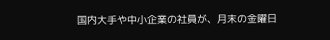国内大手や中小企業の社員が、月末の金曜日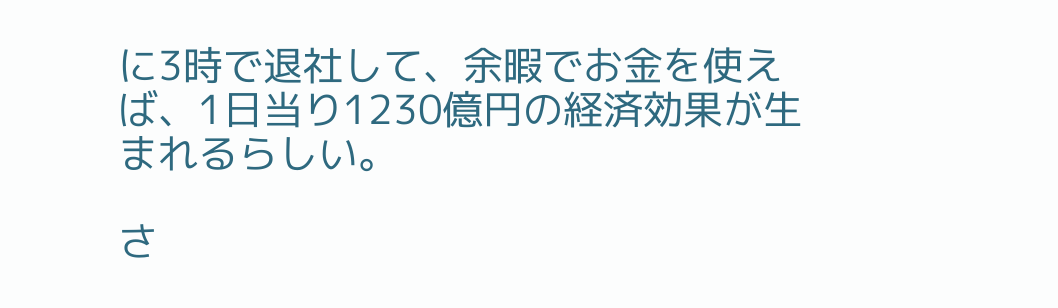に3時で退社して、余暇でお金を使えば、1日当り1230億円の経済効果が生まれるらしい。

さ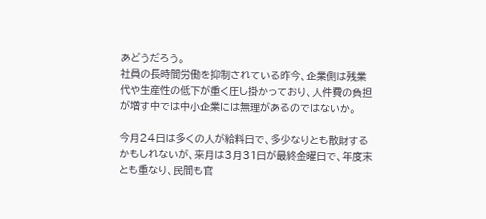あどうだろう。
社員の長時間労働を抑制されている昨今、企業側は残業代や生産性の低下が重く圧し掛かっており、人件費の負担が増す中では中小企業には無理があるのではないか。

今月24日は多くの人が給料日で、多少なりとも散財するかもしれないが、来月は3月31日が最終金曜日で、年度末とも重なり、民間も官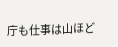庁も仕事は山ほど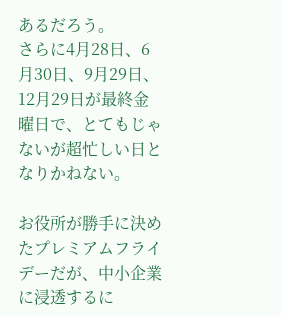あるだろう。
さらに4月28日、6月30日、9月29日、12月29日が最終金曜日で、とてもじゃないが超忙しい日となりかねない。

お役所が勝手に決めたプレミアムフライデーだが、中小企業に浸透するに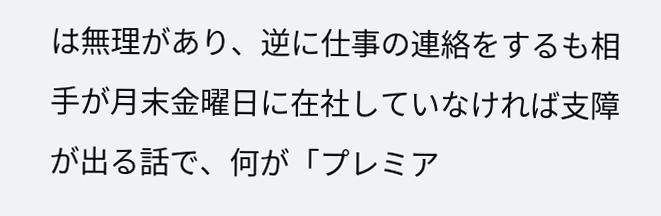は無理があり、逆に仕事の連絡をするも相手が月末金曜日に在社していなければ支障が出る話で、何が「プレミア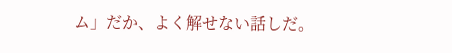ム」だか、よく解せない話しだ。